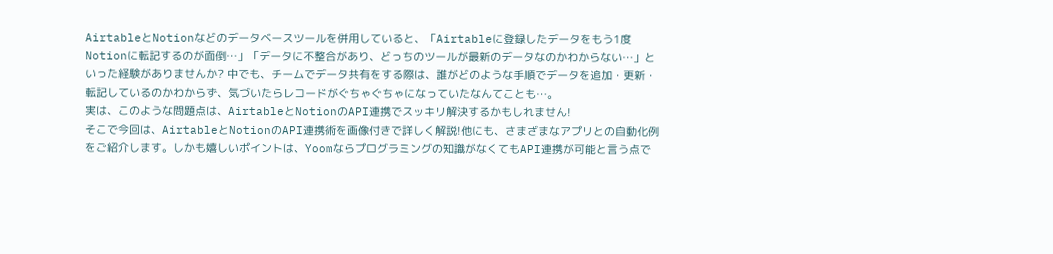AirtableとNotionなどのデータベースツールを併用していると、「Airtableに登録したデータをもう1度Notionに転記するのが面倒…」「データに不整合があり、どっちのツールが最新のデータなのかわからない…」といった経験がありませんか? 中でも、チームでデータ共有をする際は、誰がどのような手順でデータを追加・更新・転記しているのかわからず、気づいたらレコードがぐちゃぐちゃになっていたなんてことも…。
実は、このような問題点は、AirtableとNotionのAPI連携でスッキリ解決するかもしれません!
そこで今回は、AirtableとNotionのAPI連携術を画像付きで詳しく解説!他にも、さまざまなアプリとの自動化例をご紹介します。しかも嬉しいポイントは、Yoomならプログラミングの知識がなくてもAPI連携が可能と言う点で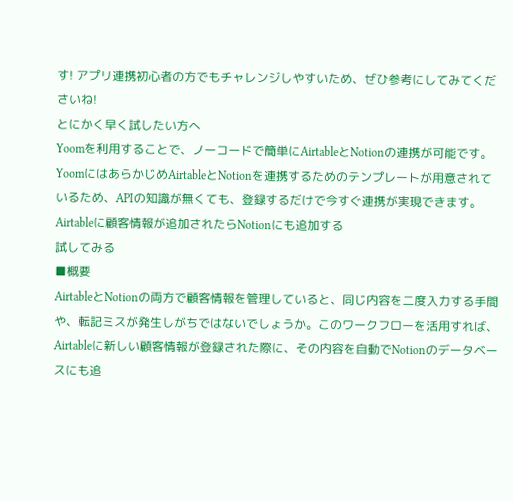す! アプリ連携初心者の方でもチャレンジしやすいため、ぜひ参考にしてみてくださいね!
とにかく早く試したい方へ
Yoomを利用することで、ノーコードで簡単にAirtableとNotionの連携が可能です。 YoomにはあらかじめAirtableとNotionを連携するためのテンプレートが用意されているため、APIの知識が無くても、登録するだけで今すぐ連携が実現できます。
Airtableに顧客情報が追加されたらNotionにも追加する
試してみる
■概要
AirtableとNotionの両方で顧客情報を管理していると、同じ内容を二度入力する手間や、転記ミスが発生しがちではないでしょうか。このワークフローを活用すれば、Airtableに新しい顧客情報が登録された際に、その内容を自動でNotionのデータベースにも追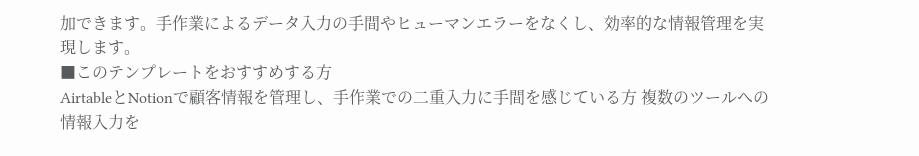加できます。手作業によるデータ入力の手間やヒューマンエラーをなくし、効率的な情報管理を実現します。
■このテンプレートをおすすめする方
AirtableとNotionで顧客情報を管理し、手作業での二重入力に手間を感じている方 複数のツールへの情報入力を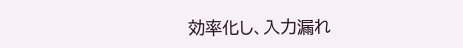効率化し、入力漏れ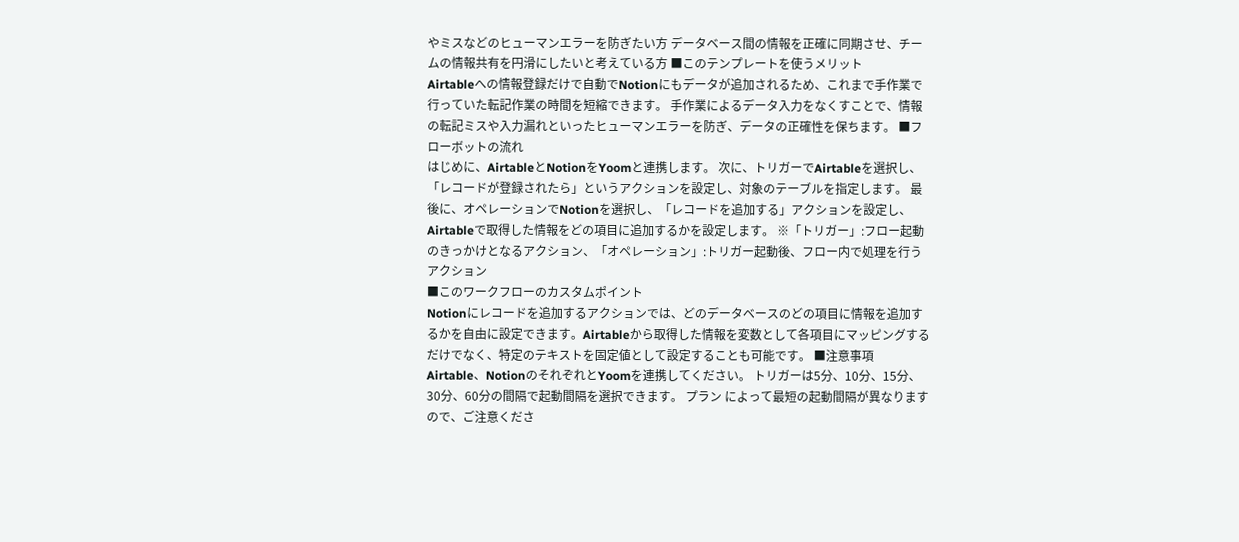やミスなどのヒューマンエラーを防ぎたい方 データベース間の情報を正確に同期させ、チームの情報共有を円滑にしたいと考えている方 ■このテンプレートを使うメリット
Airtableへの情報登録だけで自動でNotionにもデータが追加されるため、これまで手作業で行っていた転記作業の時間を短縮できます。 手作業によるデータ入力をなくすことで、情報の転記ミスや入力漏れといったヒューマンエラーを防ぎ、データの正確性を保ちます。 ■フローボットの流れ
はじめに、AirtableとNotionをYoomと連携します。 次に、トリガーでAirtableを選択し、「レコードが登録されたら」というアクションを設定し、対象のテーブルを指定します。 最後に、オペレーションでNotionを選択し、「レコードを追加する」アクションを設定し、Airtableで取得した情報をどの項目に追加するかを設定します。 ※「トリガー」:フロー起動のきっかけとなるアクション、「オペレーション」:トリガー起動後、フロー内で処理を行うアクション
■このワークフローのカスタムポイント
Notionにレコードを追加するアクションでは、どのデータベースのどの項目に情報を追加するかを自由に設定できます。Airtableから取得した情報を変数として各項目にマッピングするだけでなく、特定のテキストを固定値として設定することも可能です。 ■注意事項
Airtable、NotionのそれぞれとYoomを連携してください。 トリガーは5分、10分、15分、30分、60分の間隔で起動間隔を選択できます。 プラン によって最短の起動間隔が異なりますので、ご注意くださ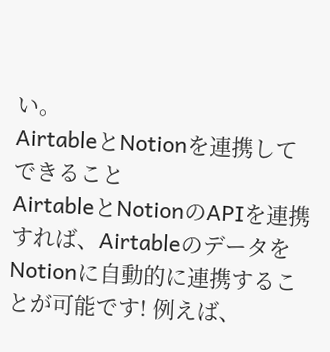い。
AirtableとNotionを連携してできること
AirtableとNotionのAPIを連携すれば、AirtableのデータをNotionに自動的に連携することが可能です! 例えば、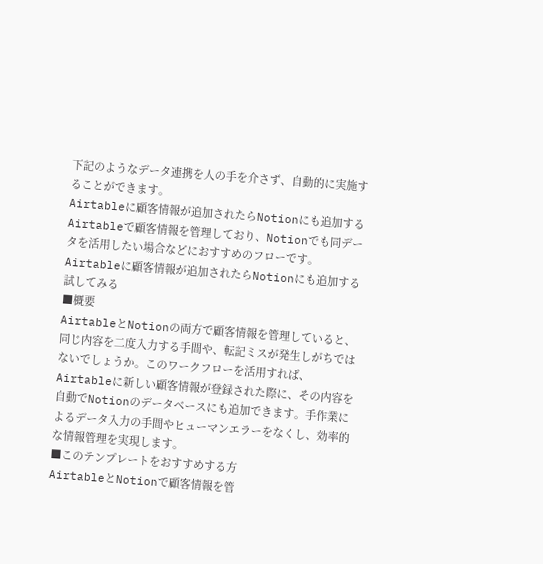下記のようなデータ連携を人の手を介さず、自動的に実施することができます。
Airtableに顧客情報が追加されたらNotionにも追加する
Airtableで顧客情報を管理しており、Notionでも同データを活用したい場合などにおすすめのフローです。
Airtableに顧客情報が追加されたらNotionにも追加する
試してみる
■概要
AirtableとNotionの両方で顧客情報を管理していると、同じ内容を二度入力する手間や、転記ミスが発生しがちではないでしょうか。このワークフローを活用すれば、Airtableに新しい顧客情報が登録された際に、その内容を自動でNotionのデータベースにも追加できます。手作業によるデータ入力の手間やヒューマンエラーをなくし、効率的な情報管理を実現します。
■このテンプレートをおすすめする方
AirtableとNotionで顧客情報を管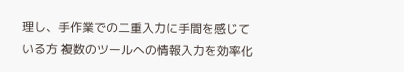理し、手作業での二重入力に手間を感じている方 複数のツールへの情報入力を効率化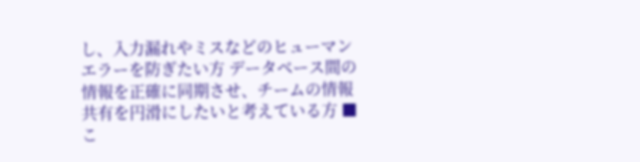し、入力漏れやミスなどのヒューマンエラーを防ぎたい方 データベース間の情報を正確に同期させ、チームの情報共有を円滑にしたいと考えている方 ■こ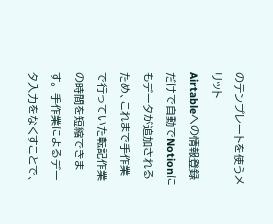のテンプレートを使うメリット
Airtableへの情報登録だけで自動でNotionにもデータが追加されるため、これまで手作業で行っていた転記作業の時間を短縮できます。 手作業によるデータ入力をなくすことで、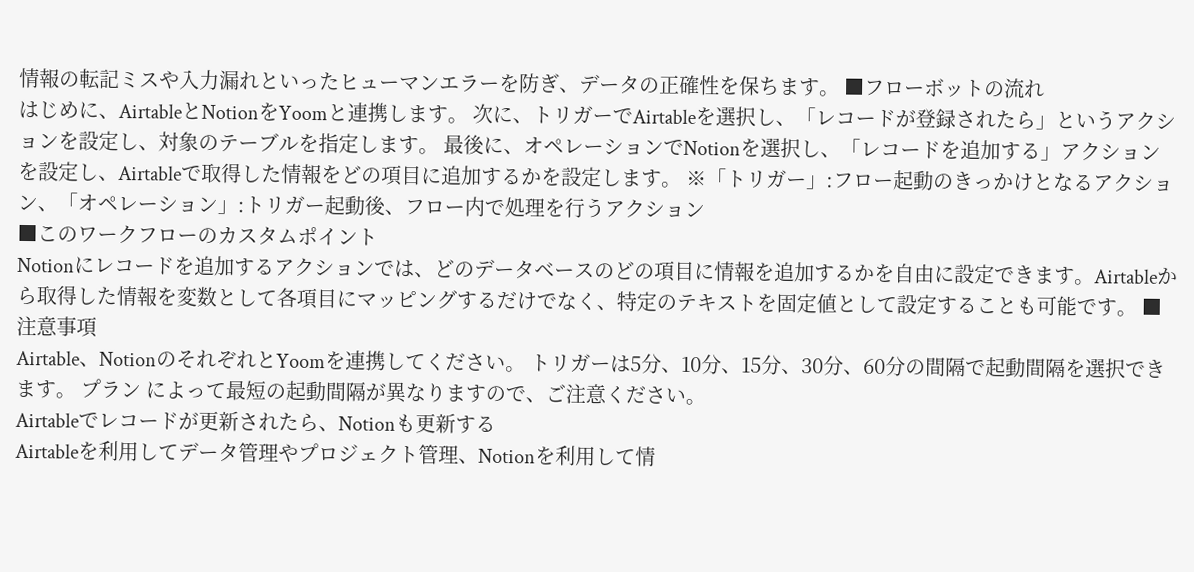情報の転記ミスや入力漏れといったヒューマンエラーを防ぎ、データの正確性を保ちます。 ■フローボットの流れ
はじめに、AirtableとNotionをYoomと連携します。 次に、トリガーでAirtableを選択し、「レコードが登録されたら」というアクションを設定し、対象のテーブルを指定します。 最後に、オペレーションでNotionを選択し、「レコードを追加する」アクションを設定し、Airtableで取得した情報をどの項目に追加するかを設定します。 ※「トリガー」:フロー起動のきっかけとなるアクション、「オペレーション」:トリガー起動後、フロー内で処理を行うアクション
■このワークフローのカスタムポイント
Notionにレコードを追加するアクションでは、どのデータベースのどの項目に情報を追加するかを自由に設定できます。Airtableから取得した情報を変数として各項目にマッピングするだけでなく、特定のテキストを固定値として設定することも可能です。 ■注意事項
Airtable、NotionのそれぞれとYoomを連携してください。 トリガーは5分、10分、15分、30分、60分の間隔で起動間隔を選択できます。 プラン によって最短の起動間隔が異なりますので、ご注意ください。
Airtableでレコードが更新されたら、Notionも更新する
Airtableを利用してデータ管理やプロジェクト管理、Notionを利用して情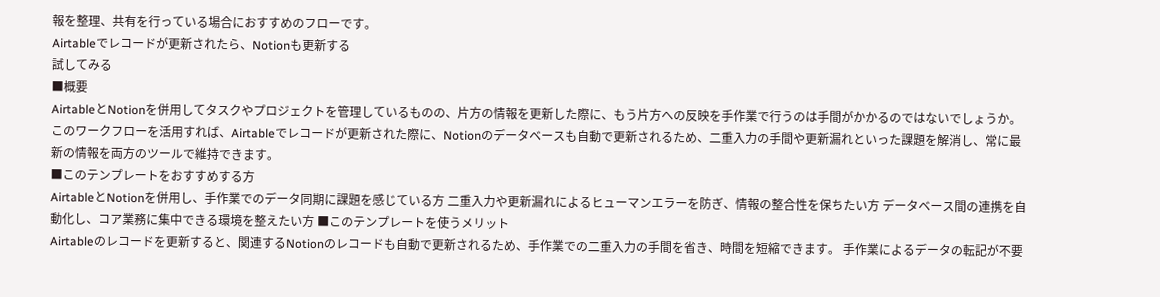報を整理、共有を行っている場合におすすめのフローです。
Airtableでレコードが更新されたら、Notionも更新する
試してみる
■概要
AirtableとNotionを併用してタスクやプロジェクトを管理しているものの、片方の情報を更新した際に、もう片方への反映を手作業で行うのは手間がかかるのではないでしょうか。このワークフローを活用すれば、Airtableでレコードが更新された際に、Notionのデータベースも自動で更新されるため、二重入力の手間や更新漏れといった課題を解消し、常に最新の情報を両方のツールで維持できます。
■このテンプレートをおすすめする方
AirtableとNotionを併用し、手作業でのデータ同期に課題を感じている方 二重入力や更新漏れによるヒューマンエラーを防ぎ、情報の整合性を保ちたい方 データベース間の連携を自動化し、コア業務に集中できる環境を整えたい方 ■このテンプレートを使うメリット
Airtableのレコードを更新すると、関連するNotionのレコードも自動で更新されるため、手作業での二重入力の手間を省き、時間を短縮できます。 手作業によるデータの転記が不要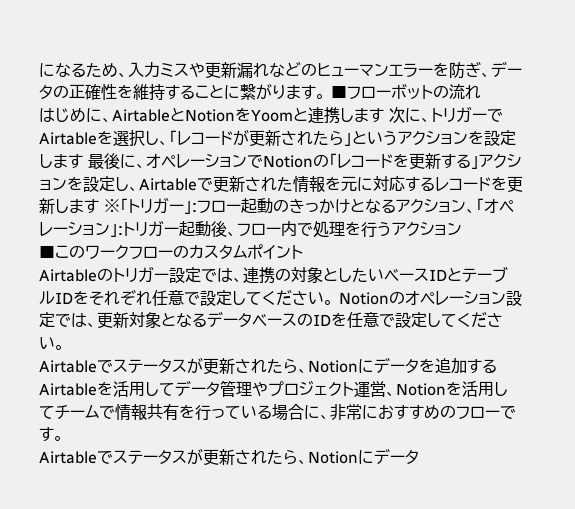になるため、入力ミスや更新漏れなどのヒューマンエラーを防ぎ、データの正確性を維持することに繋がります。 ■フローボットの流れ
はじめに、AirtableとNotionをYoomと連携します 次に、トリガーでAirtableを選択し、「レコードが更新されたら」というアクションを設定します 最後に、オペレーションでNotionの「レコードを更新する」アクションを設定し、Airtableで更新された情報を元に対応するレコードを更新します ※「トリガー」:フロー起動のきっかけとなるアクション、「オペレーション」:トリガー起動後、フロー内で処理を行うアクション
■このワークフローのカスタムポイント
Airtableのトリガー設定では、連携の対象としたいベースIDとテーブルIDをそれぞれ任意で設定してください。 Notionのオペレーション設定では、更新対象となるデータベースのIDを任意で設定してください。
Airtableでステータスが更新されたら、Notionにデータを追加する
Airtableを活用してデータ管理やプロジェクト運営、Notionを活用してチームで情報共有を行っている場合に、非常におすすめのフローです。
Airtableでステータスが更新されたら、Notionにデータ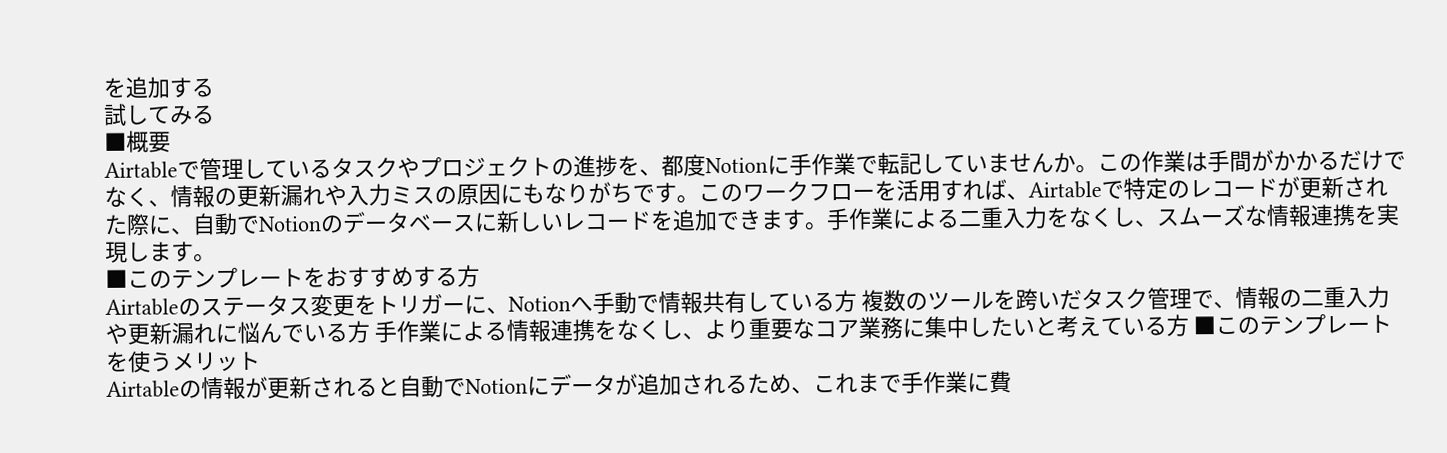を追加する
試してみる
■概要
Airtableで管理しているタスクやプロジェクトの進捗を、都度Notionに手作業で転記していませんか。この作業は手間がかかるだけでなく、情報の更新漏れや入力ミスの原因にもなりがちです。このワークフローを活用すれば、Airtableで特定のレコードが更新された際に、自動でNotionのデータベースに新しいレコードを追加できます。手作業による二重入力をなくし、スムーズな情報連携を実現します。
■このテンプレートをおすすめする方
Airtableのステータス変更をトリガーに、Notionへ手動で情報共有している方 複数のツールを跨いだタスク管理で、情報の二重入力や更新漏れに悩んでいる方 手作業による情報連携をなくし、より重要なコア業務に集中したいと考えている方 ■このテンプレートを使うメリット
Airtableの情報が更新されると自動でNotionにデータが追加されるため、これまで手作業に費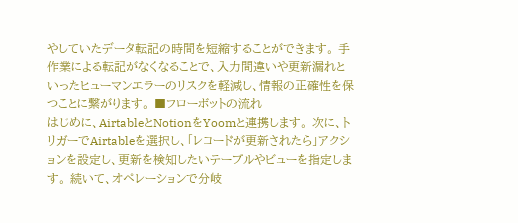やしていたデータ転記の時間を短縮することができます。 手作業による転記がなくなることで、入力間違いや更新漏れといったヒューマンエラーのリスクを軽減し、情報の正確性を保つことに繋がります。 ■フローボットの流れ
はじめに、AirtableとNotionをYoomと連携します。 次に、トリガーでAirtableを選択し、「レコードが更新されたら」アクションを設定し、更新を検知したいテーブルやビューを指定します。 続いて、オペレーションで分岐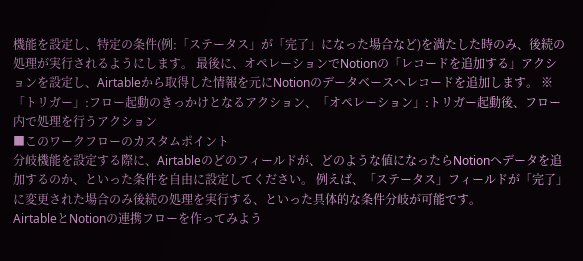機能を設定し、特定の条件(例:「ステータス」が「完了」になった場合など)を満たした時のみ、後続の処理が実行されるようにします。 最後に、オペレーションでNotionの「レコードを追加する」アクションを設定し、Airtableから取得した情報を元にNotionのデータベースへレコードを追加します。 ※「トリガー」:フロー起動のきっかけとなるアクション、「オペレーション」:トリガー起動後、フロー内で処理を行うアクション
■このワークフローのカスタムポイント
分岐機能を設定する際に、Airtableのどのフィールドが、どのような値になったらNotionへデータを追加するのか、といった条件を自由に設定してください。 例えば、「ステータス」フィールドが「完了」に変更された場合のみ後続の処理を実行する、といった具体的な条件分岐が可能です。
AirtableとNotionの連携フローを作ってみよう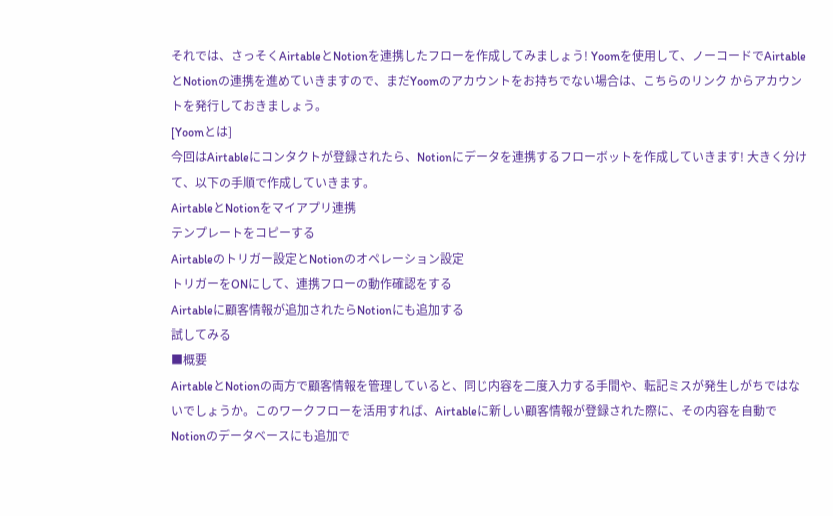それでは、さっそくAirtableとNotionを連携したフローを作成してみましょう! Yoomを使用して、ノーコードでAirtableとNotionの連携を進めていきますので、まだYoomのアカウントをお持ちでない場合は、こちらのリンク からアカウントを発行しておきましょう。
[Yoomとは]
今回はAirtableにコンタクトが登録されたら、Notionにデータを連携するフローボットを作成していきます! 大きく分けて、以下の手順で作成していきます。
AirtableとNotionをマイアプリ連携
テンプレートをコピーする
Airtableのトリガー設定とNotionのオペレーション設定
トリガーをONにして、連携フローの動作確認をする
Airtableに顧客情報が追加されたらNotionにも追加する
試してみる
■概要
AirtableとNotionの両方で顧客情報を管理していると、同じ内容を二度入力する手間や、転記ミスが発生しがちではないでしょうか。このワークフローを活用すれば、Airtableに新しい顧客情報が登録された際に、その内容を自動でNotionのデータベースにも追加で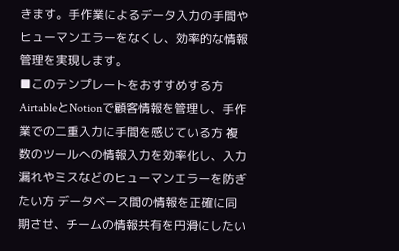きます。手作業によるデータ入力の手間やヒューマンエラーをなくし、効率的な情報管理を実現します。
■このテンプレートをおすすめする方
AirtableとNotionで顧客情報を管理し、手作業での二重入力に手間を感じている方 複数のツールへの情報入力を効率化し、入力漏れやミスなどのヒューマンエラーを防ぎたい方 データベース間の情報を正確に同期させ、チームの情報共有を円滑にしたい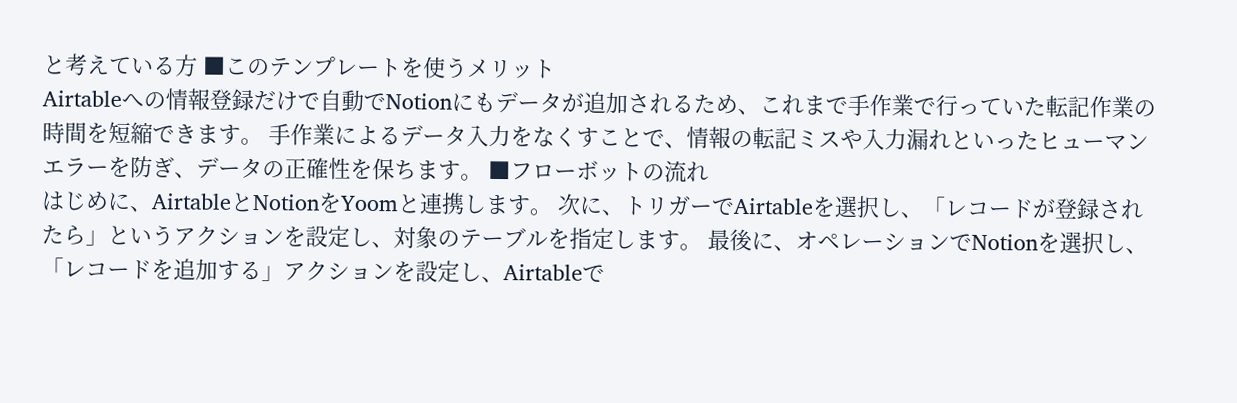と考えている方 ■このテンプレートを使うメリット
Airtableへの情報登録だけで自動でNotionにもデータが追加されるため、これまで手作業で行っていた転記作業の時間を短縮できます。 手作業によるデータ入力をなくすことで、情報の転記ミスや入力漏れといったヒューマンエラーを防ぎ、データの正確性を保ちます。 ■フローボットの流れ
はじめに、AirtableとNotionをYoomと連携します。 次に、トリガーでAirtableを選択し、「レコードが登録されたら」というアクションを設定し、対象のテーブルを指定します。 最後に、オペレーションでNotionを選択し、「レコードを追加する」アクションを設定し、Airtableで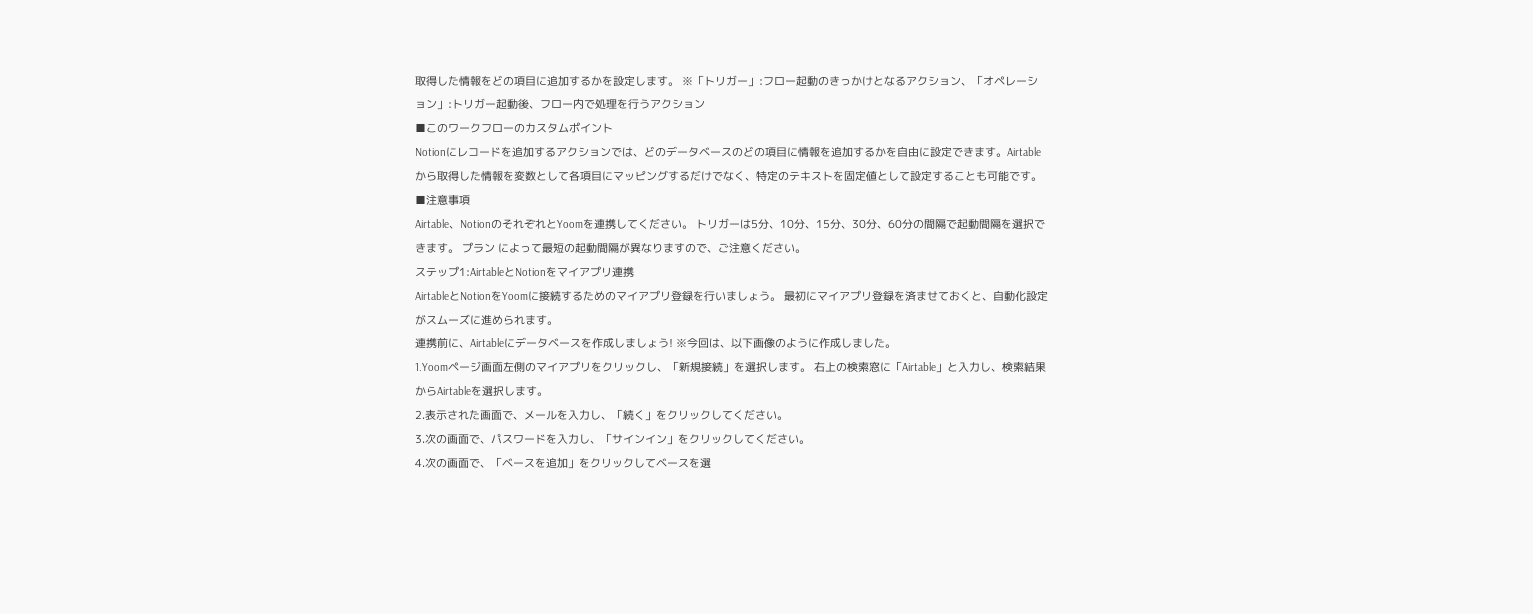取得した情報をどの項目に追加するかを設定します。 ※「トリガー」:フロー起動のきっかけとなるアクション、「オペレーション」:トリガー起動後、フロー内で処理を行うアクション
■このワークフローのカスタムポイント
Notionにレコードを追加するアクションでは、どのデータベースのどの項目に情報を追加するかを自由に設定できます。Airtableから取得した情報を変数として各項目にマッピングするだけでなく、特定のテキストを固定値として設定することも可能です。 ■注意事項
Airtable、NotionのそれぞれとYoomを連携してください。 トリガーは5分、10分、15分、30分、60分の間隔で起動間隔を選択できます。 プラン によって最短の起動間隔が異なりますので、ご注意ください。
ステップ1:AirtableとNotionをマイアプリ連携
AirtableとNotionをYoomに接続するためのマイアプリ登録を行いましょう。 最初にマイアプリ登録を済ませておくと、自動化設定がスムーズに進められます。
連携前に、Airtableにデータベースを作成しましょう! ※今回は、以下画像のように作成しました。
1.Yoomページ画面左側のマイアプリをクリックし、「新規接続」を選択します。 右上の検索窓に「Airtable」と入力し、検索結果からAirtableを選択します。
2.表示された画面で、メールを入力し、「続く」をクリックしてください。
3.次の画面で、パスワードを入力し、「サインイン」をクリックしてください。
4.次の画面で、「ベースを追加」をクリックしてベースを選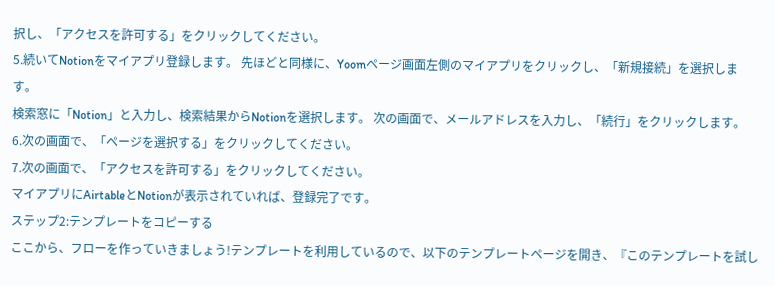択し、「アクセスを許可する」をクリックしてください。
5.続いてNotionをマイアプリ登録します。 先ほどと同様に、Yoomページ画面左側のマイアプリをクリックし、「新規接続」を選択します。
検索窓に「Notion」と入力し、検索結果からNotionを選択します。 次の画面で、メールアドレスを入力し、「続行」をクリックします。
6.次の画面で、「ページを選択する」をクリックしてください。
7.次の画面で、「アクセスを許可する」をクリックしてください。
マイアプリにAirtableとNotionが表示されていれば、登録完了です。
ステップ2:テンプレートをコピーする
ここから、フローを作っていきましょう!テンプレートを利用しているので、以下のテンプレートページを開き、『このテンプレートを試し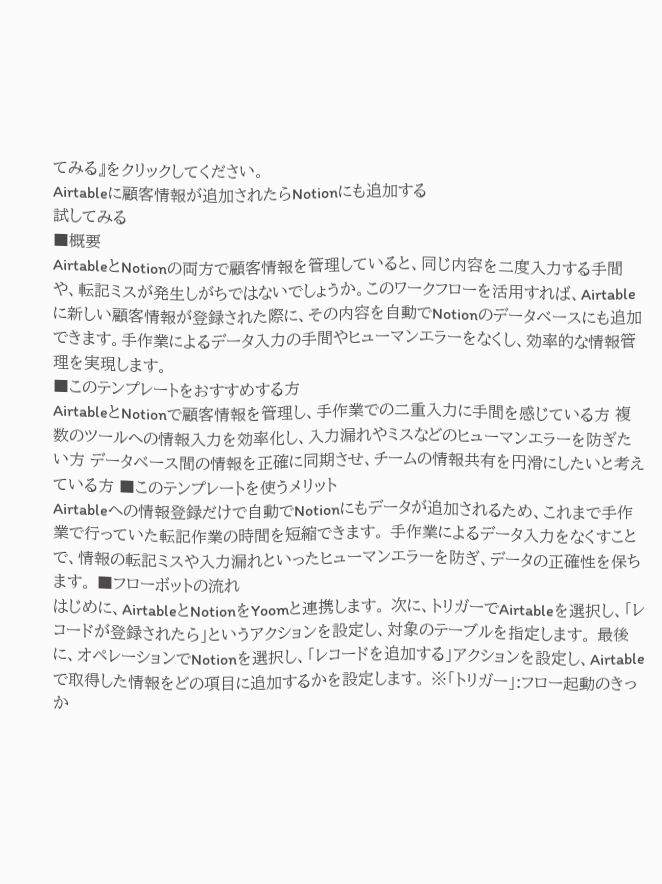てみる』をクリックしてください。
Airtableに顧客情報が追加されたらNotionにも追加する
試してみる
■概要
AirtableとNotionの両方で顧客情報を管理していると、同じ内容を二度入力する手間や、転記ミスが発生しがちではないでしょうか。このワークフローを活用すれば、Airtableに新しい顧客情報が登録された際に、その内容を自動でNotionのデータベースにも追加できます。手作業によるデータ入力の手間やヒューマンエラーをなくし、効率的な情報管理を実現します。
■このテンプレートをおすすめする方
AirtableとNotionで顧客情報を管理し、手作業での二重入力に手間を感じている方 複数のツールへの情報入力を効率化し、入力漏れやミスなどのヒューマンエラーを防ぎたい方 データベース間の情報を正確に同期させ、チームの情報共有を円滑にしたいと考えている方 ■このテンプレートを使うメリット
Airtableへの情報登録だけで自動でNotionにもデータが追加されるため、これまで手作業で行っていた転記作業の時間を短縮できます。 手作業によるデータ入力をなくすことで、情報の転記ミスや入力漏れといったヒューマンエラーを防ぎ、データの正確性を保ちます。 ■フローボットの流れ
はじめに、AirtableとNotionをYoomと連携します。 次に、トリガーでAirtableを選択し、「レコードが登録されたら」というアクションを設定し、対象のテーブルを指定します。 最後に、オペレーションでNotionを選択し、「レコードを追加する」アクションを設定し、Airtableで取得した情報をどの項目に追加するかを設定します。 ※「トリガー」:フロー起動のきっか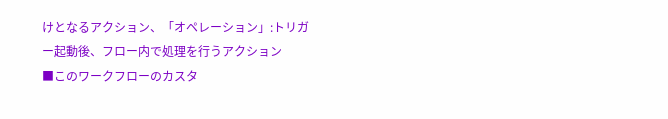けとなるアクション、「オペレーション」:トリガー起動後、フロー内で処理を行うアクション
■このワークフローのカスタ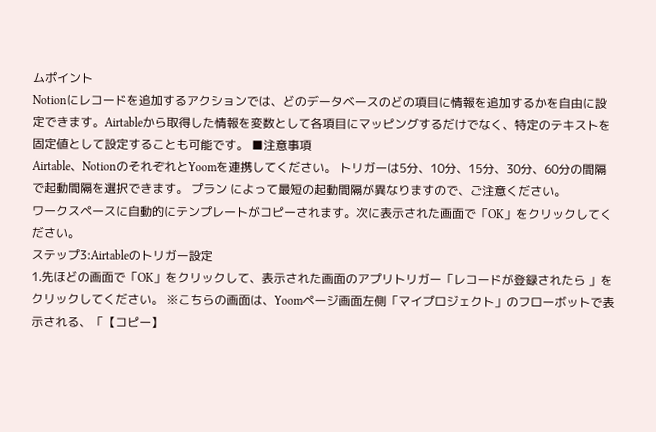ムポイント
Notionにレコードを追加するアクションでは、どのデータベースのどの項目に情報を追加するかを自由に設定できます。Airtableから取得した情報を変数として各項目にマッピングするだけでなく、特定のテキストを固定値として設定することも可能です。 ■注意事項
Airtable、NotionのそれぞれとYoomを連携してください。 トリガーは5分、10分、15分、30分、60分の間隔で起動間隔を選択できます。 プラン によって最短の起動間隔が異なりますので、ご注意ください。
ワークスペースに自動的にテンプレートがコピーされます。次に表示された画面で「OK」をクリックしてください。
ステップ3:Airtableのトリガー設定
1.先ほどの画面で「OK」をクリックして、表示された画面のアプリトリガー「レコードが登録されたら 」をクリックしてください。 ※こちらの画面は、Yoomページ画面左側「マイプロジェクト」のフローボットで表示される、「【コピー】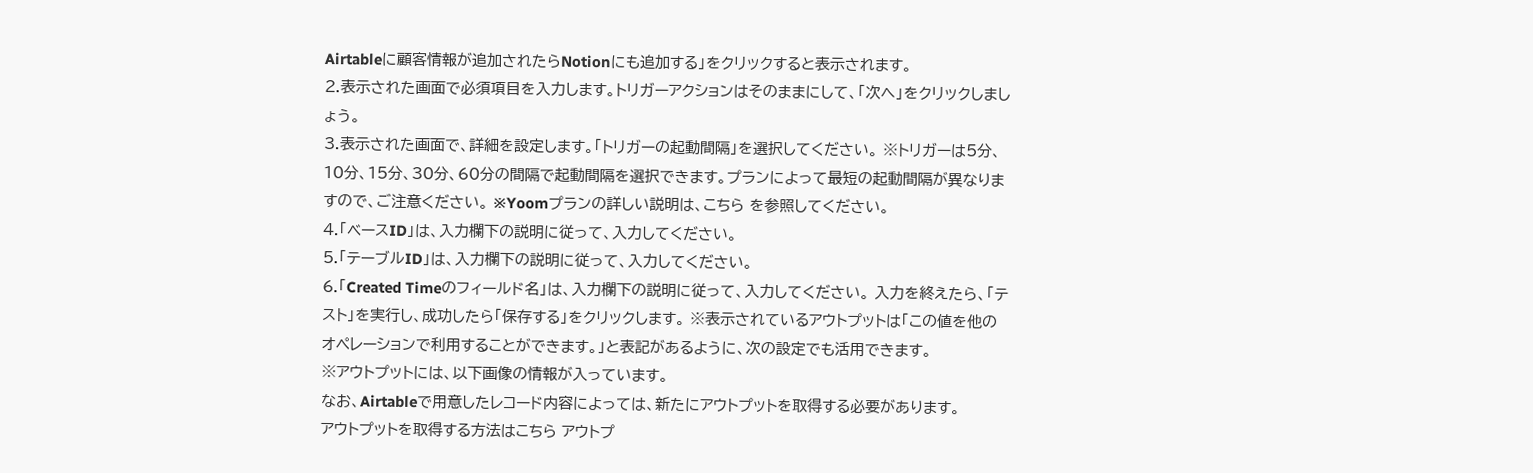Airtableに顧客情報が追加されたらNotionにも追加する」をクリックすると表示されます。
2.表示された画面で必須項目を入力します。トリガーアクションはそのままにして、「次へ」をクリックしましょう。
3.表示された画面で、詳細を設定します。「トリガーの起動間隔」を選択してください。 ※トリガーは5分、10分、15分、30分、60分の間隔で起動間隔を選択できます。プランによって最短の起動間隔が異なりますので、ご注意ください。 ※Yoomプランの詳しい説明は、こちら を参照してください。
4.「ベースID」は、入力欄下の説明に従って、入力してください。
5.「テーブルID」は、入力欄下の説明に従って、入力してください。
6.「Created Timeのフィールド名」は、入力欄下の説明に従って、入力してください。 入力を終えたら、「テスト」を実行し、成功したら「保存する」をクリックします。 ※表示されているアウトプットは「この値を他のオペレーションで利用することができます。」と表記があるように、次の設定でも活用できます。
※アウトプットには、以下画像の情報が入っています。
なお、Airtableで用意したレコード内容によっては、新たにアウトプットを取得する必要があります。
アウトプットを取得する方法はこちら アウトプ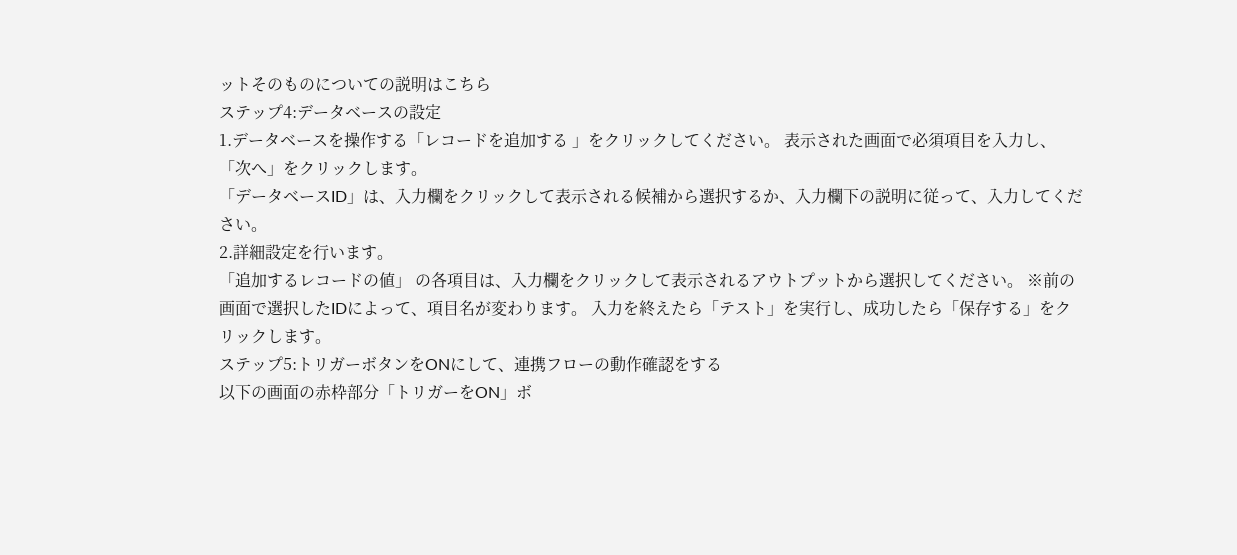ットそのものについての説明はこちら
ステップ4:データベースの設定
1.データベースを操作する「レコードを追加する 」をクリックしてください。 表示された画面で必須項目を入力し、「次へ」をクリックします。
「データベースID」は、入力欄をクリックして表示される候補から選択するか、入力欄下の説明に従って、入力してください。
2.詳細設定を行います。
「追加するレコードの値」 の各項目は、入力欄をクリックして表示されるアウトプットから選択してください。 ※前の画面で選択したIDによって、項目名が変わります。 入力を終えたら「テスト」を実行し、成功したら「保存する」をクリックします。
ステップ5:トリガーボタンをONにして、連携フローの動作確認をする
以下の画面の赤枠部分「トリガーをON」ボ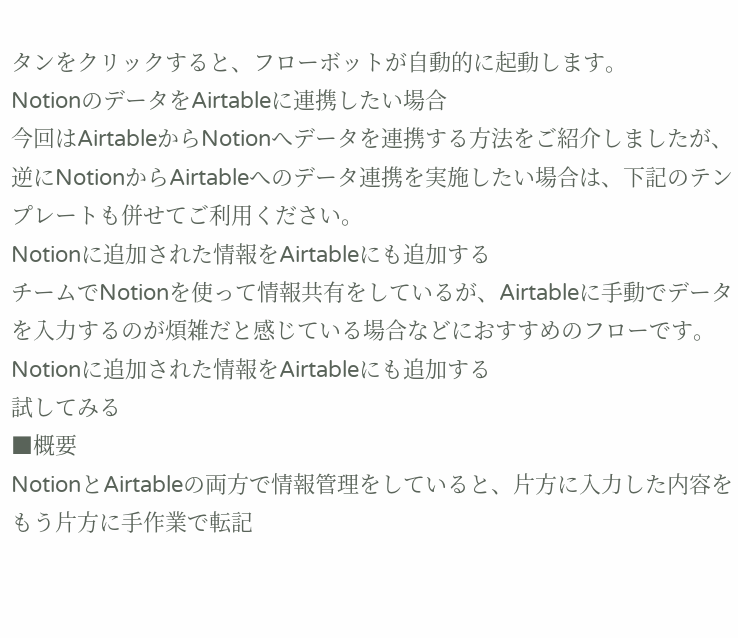タンをクリックすると、フローボットが自動的に起動します。
NotionのデータをAirtableに連携したい場合
今回はAirtableからNotionへデータを連携する方法をご紹介しましたが、逆にNotionからAirtableへのデータ連携を実施したい場合は、下記のテンプレートも併せてご利用ください。
Notionに追加された情報をAirtableにも追加する
チームでNotionを使って情報共有をしているが、Airtableに手動でデータを入力するのが煩雑だと感じている場合などにおすすめのフローです。
Notionに追加された情報をAirtableにも追加する
試してみる
■概要
NotionとAirtableの両方で情報管理をしていると、片方に入力した内容をもう片方に手作業で転記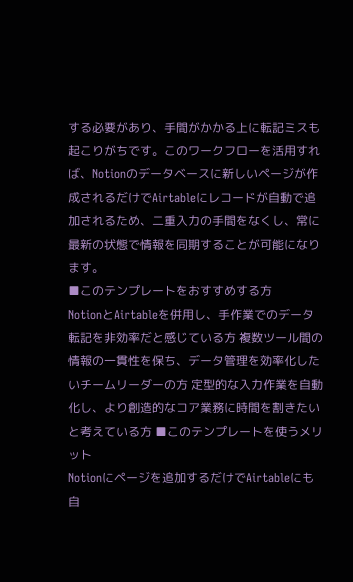する必要があり、手間がかかる上に転記ミスも起こりがちです。このワークフローを活用すれば、Notionのデータベースに新しいページが作成されるだけでAirtableにレコードが自動で追加されるため、二重入力の手間をなくし、常に最新の状態で情報を同期することが可能になります。
■このテンプレートをおすすめする方
NotionとAirtableを併用し、手作業でのデータ転記を非効率だと感じている方 複数ツール間の情報の一貫性を保ち、データ管理を効率化したいチームリーダーの方 定型的な入力作業を自動化し、より創造的なコア業務に時間を割きたいと考えている方 ■このテンプレートを使うメリット
Notionにページを追加するだけでAirtableにも自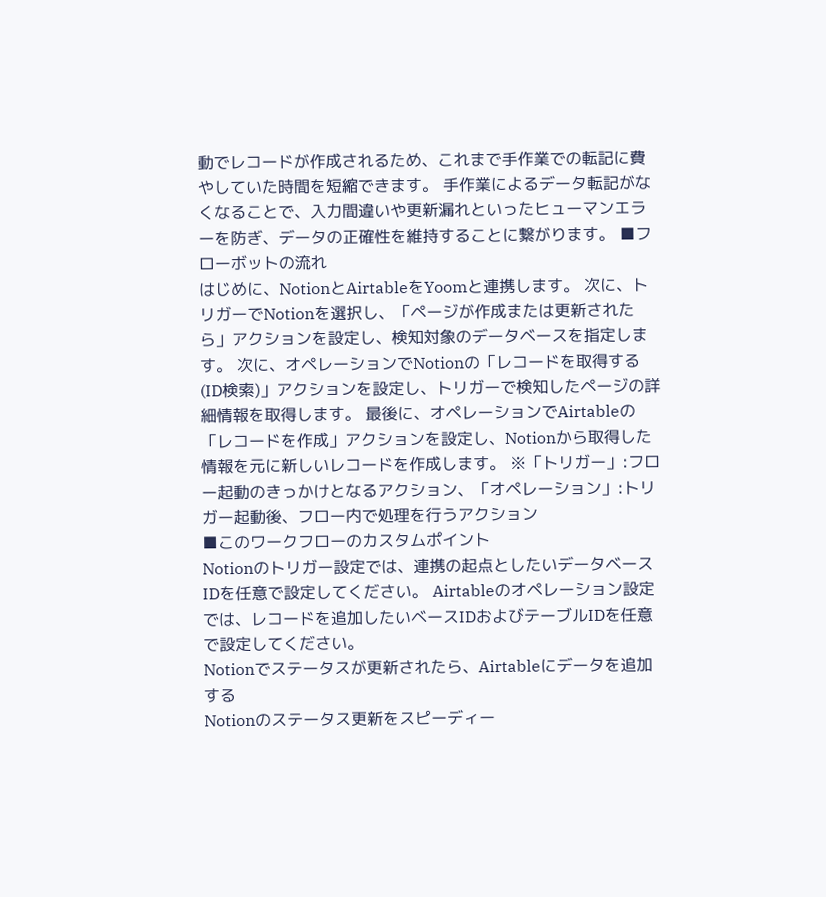動でレコードが作成されるため、これまで手作業での転記に費やしていた時間を短縮できます。 手作業によるデータ転記がなくなることで、入力間違いや更新漏れといったヒューマンエラーを防ぎ、データの正確性を維持することに繋がります。 ■フローボットの流れ
はじめに、NotionとAirtableをYoomと連携します。 次に、トリガーでNotionを選択し、「ページが作成または更新されたら」アクションを設定し、検知対象のデータベースを指定します。 次に、オペレーションでNotionの「レコードを取得する(ID検索)」アクションを設定し、トリガーで検知したページの詳細情報を取得します。 最後に、オペレーションでAirtableの「レコードを作成」アクションを設定し、Notionから取得した情報を元に新しいレコードを作成します。 ※「トリガー」:フロー起動のきっかけとなるアクション、「オペレーション」:トリガー起動後、フロー内で処理を行うアクション
■このワークフローのカスタムポイント
Notionのトリガー設定では、連携の起点としたいデータベースIDを任意で設定してください。 Airtableのオペレーション設定では、レコードを追加したいベースIDおよびテーブルIDを任意で設定してください。
Notionでステータスが更新されたら、Airtableにデータを追加する
Notionのステータス更新をスピーディー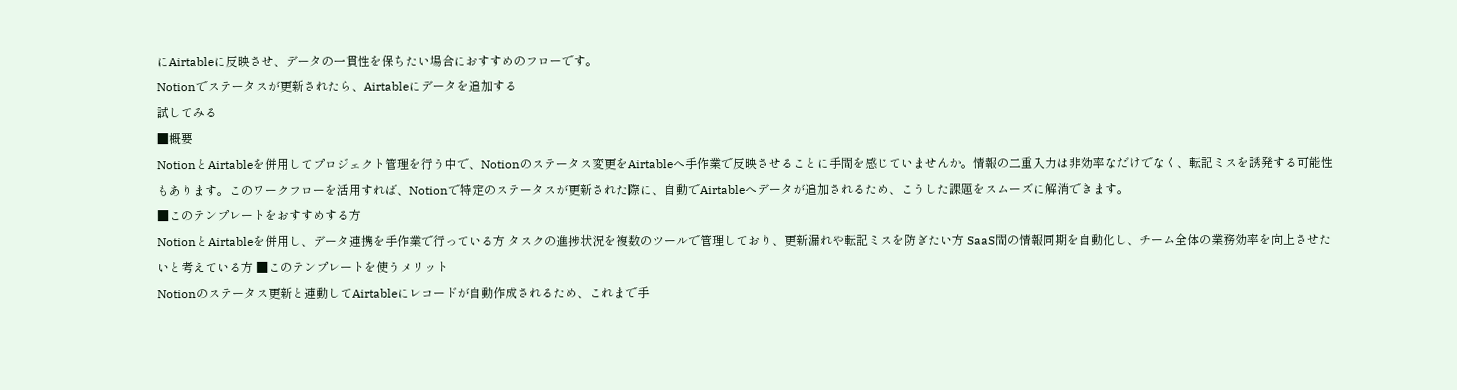にAirtableに反映させ、データの一貫性を保ちたい場合におすすめのフローです。
Notionでステータスが更新されたら、Airtableにデータを追加する
試してみる
■概要
NotionとAirtableを併用してプロジェクト管理を行う中で、Notionのステータス変更をAirtableへ手作業で反映させることに手間を感じていませんか。情報の二重入力は非効率なだけでなく、転記ミスを誘発する可能性もあります。このワークフローを活用すれば、Notionで特定のステータスが更新された際に、自動でAirtableへデータが追加されるため、こうした課題をスムーズに解消できます。
■このテンプレートをおすすめする方
NotionとAirtableを併用し、データ連携を手作業で行っている方 タスクの進捗状況を複数のツールで管理しており、更新漏れや転記ミスを防ぎたい方 SaaS間の情報同期を自動化し、チーム全体の業務効率を向上させたいと考えている方 ■このテンプレートを使うメリット
Notionのステータス更新と連動してAirtableにレコードが自動作成されるため、これまで手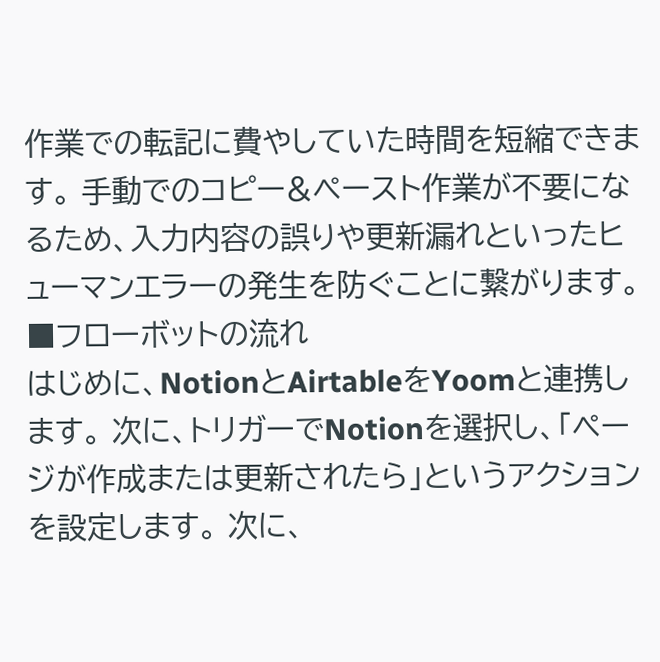作業での転記に費やしていた時間を短縮できます。 手動でのコピー&ペースト作業が不要になるため、入力内容の誤りや更新漏れといったヒューマンエラーの発生を防ぐことに繋がります。 ■フローボットの流れ
はじめに、NotionとAirtableをYoomと連携します。 次に、トリガーでNotionを選択し、「ページが作成または更新されたら」というアクションを設定します。 次に、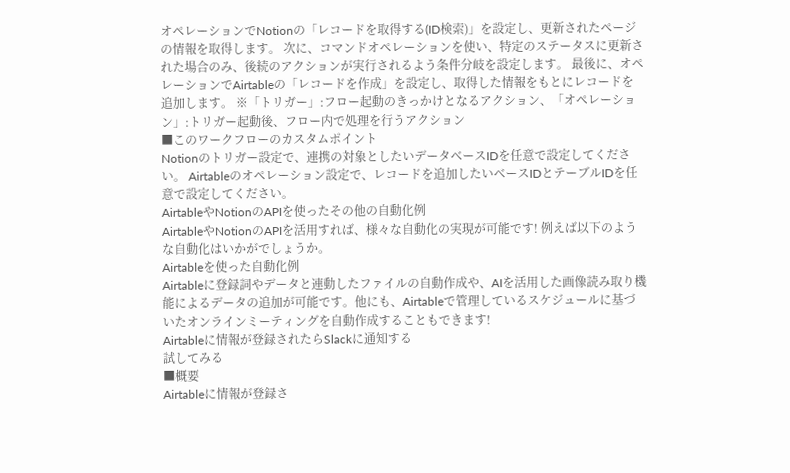オペレーションでNotionの「レコードを取得する(ID検索)」を設定し、更新されたページの情報を取得します。 次に、コマンドオペレーションを使い、特定のステータスに更新された場合のみ、後続のアクションが実行されるよう条件分岐を設定します。 最後に、オペレーションでAirtableの「レコードを作成」を設定し、取得した情報をもとにレコードを追加します。 ※「トリガー」:フロー起動のきっかけとなるアクション、「オペレーション」:トリガー起動後、フロー内で処理を行うアクション
■このワークフローのカスタムポイント
Notionのトリガー設定で、連携の対象としたいデータベースIDを任意で設定してください。 Airtableのオペレーション設定で、レコードを追加したいベースIDとテーブルIDを任意で設定してください。
AirtableやNotionのAPIを使ったその他の自動化例
AirtableやNotionのAPIを活用すれば、様々な自動化の実現が可能です! 例えば以下のような自動化はいかがでしょうか。
Airtableを使った自動化例
Airtableに登録詞やデータと連動したファイルの自動作成や、AIを活用した画像読み取り機能によるデータの追加が可能です。他にも、Airtableで管理しているスケジュールに基づいたオンラインミーティングを自動作成することもできます!
Airtableに情報が登録されたらSlackに通知する
試してみる
■概要
Airtableに情報が登録さ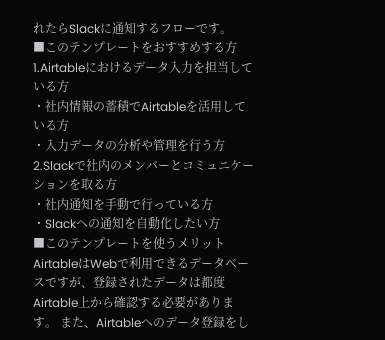れたらSlackに通知するフローです。
■このテンプレートをおすすめする方
1.Airtableにおけるデータ入力を担当している方
・社内情報の蓄積でAirtableを活用している方
・入力データの分析や管理を行う方
2.Slackで社内のメンバーとコミュニケーションを取る方
・社内通知を手動で行っている方
・Slackへの通知を自動化したい方
■このテンプレートを使うメリット
AirtableはWebで利用できるデータベースですが、登録されたデータは都度Airtable上から確認する必要があります。 また、Airtableへのデータ登録をし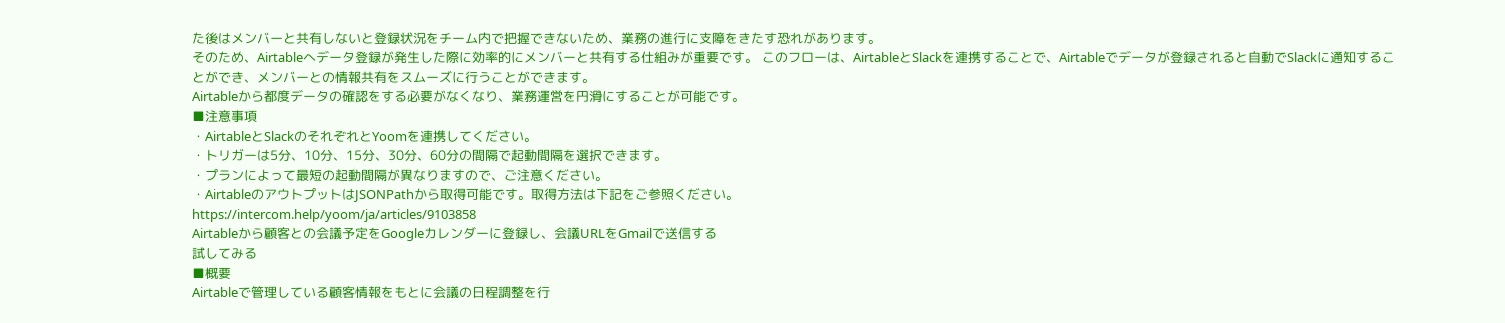た後はメンバーと共有しないと登録状況をチーム内で把握できないため、業務の進行に支障をきたす恐れがあります。
そのため、Airtableへデータ登録が発生した際に効率的にメンバーと共有する仕組みが重要です。 このフローは、AirtableとSlackを連携することで、Airtableでデータが登録されると自動でSlackに通知することができ、メンバーとの情報共有をスムーズに行うことができます。
Airtableから都度データの確認をする必要がなくなり、業務運営を円滑にすることが可能です。
■注意事項
・AirtableとSlackのそれぞれとYoomを連携してください。
・トリガーは5分、10分、15分、30分、60分の間隔で起動間隔を選択できます。
・プランによって最短の起動間隔が異なりますので、ご注意ください。
・AirtableのアウトプットはJSONPathから取得可能です。取得方法は下記をご参照ください。
https://intercom.help/yoom/ja/articles/9103858
Airtableから顧客との会議予定をGoogleカレンダーに登録し、会議URLをGmailで送信する
試してみる
■概要
Airtableで管理している顧客情報をもとに会議の日程調整を行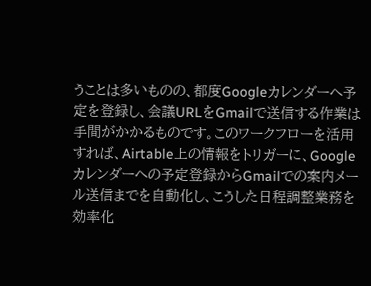うことは多いものの、都度Googleカレンダーへ予定を登録し、会議URLをGmailで送信する作業は手間がかかるものです。このワークフローを活用すれば、Airtable上の情報をトリガーに、Googleカレンダーへの予定登録からGmailでの案内メール送信までを自動化し、こうした日程調整業務を効率化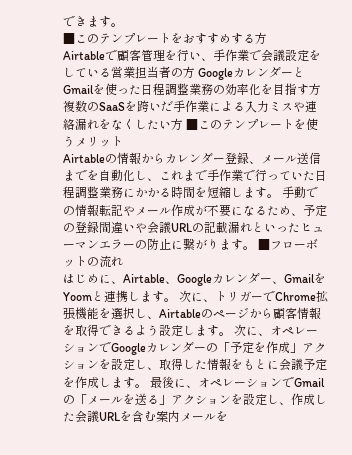できます。
■このテンプレートをおすすめする方
Airtableで顧客管理を行い、手作業で会議設定をしている営業担当者の方 GoogleカレンダーとGmailを使った日程調整業務の効率化を目指す方 複数のSaaSを跨いだ手作業による入力ミスや連絡漏れをなくしたい方 ■このテンプレートを使うメリット
Airtableの情報からカレンダー登録、メール送信までを自動化し、これまで手作業で行っていた日程調整業務にかかる時間を短縮します。 手動での情報転記やメール作成が不要になるため、予定の登録間違いや会議URLの記載漏れといったヒューマンエラーの防止に繋がります。 ■フローボットの流れ
はじめに、Airtable、Googleカレンダー、GmailをYoomと連携します。 次に、トリガーでChrome拡張機能を選択し、Airtableのページから顧客情報を取得できるよう設定します。 次に、オペレーションでGoogleカレンダーの「予定を作成」アクションを設定し、取得した情報をもとに会議予定を作成します。 最後に、オペレーションでGmailの「メールを送る」アクションを設定し、作成した会議URLを含む案内メールを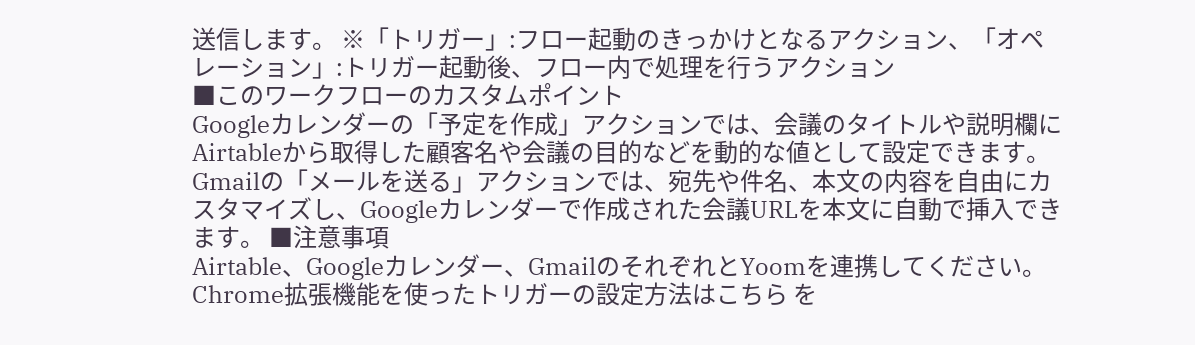送信します。 ※「トリガー」:フロー起動のきっかけとなるアクション、「オペレーション」:トリガー起動後、フロー内で処理を行うアクション
■このワークフローのカスタムポイント
Googleカレンダーの「予定を作成」アクションでは、会議のタイトルや説明欄にAirtableから取得した顧客名や会議の目的などを動的な値として設定できます。 Gmailの「メールを送る」アクションでは、宛先や件名、本文の内容を自由にカスタマイズし、Googleカレンダーで作成された会議URLを本文に自動で挿入できます。 ■注意事項
Airtable、Googleカレンダー、GmailのそれぞれとYoomを連携してください。 Chrome拡張機能を使ったトリガーの設定方法はこちら を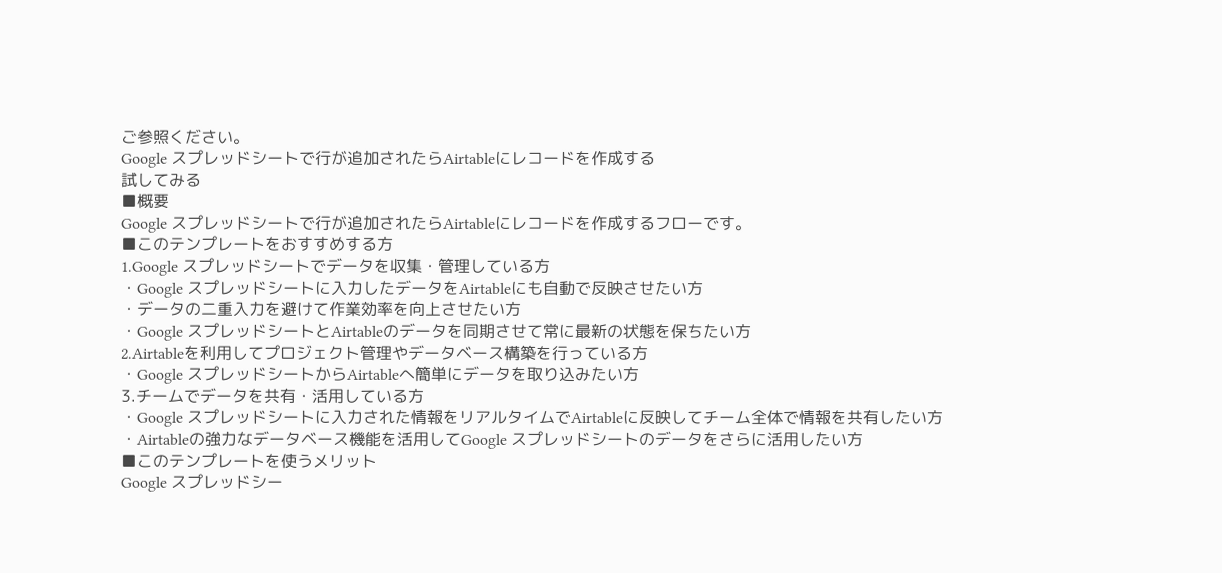ご参照ください。
Google スプレッドシートで行が追加されたらAirtableにレコードを作成する
試してみる
■概要
Google スプレッドシートで行が追加されたらAirtableにレコードを作成するフローです。
■このテンプレートをおすすめする方
1.Google スプレッドシートでデータを収集・管理している方
・Google スプレッドシートに入力したデータをAirtableにも自動で反映させたい方
・データの二重入力を避けて作業効率を向上させたい方
・Google スプレッドシートとAirtableのデータを同期させて常に最新の状態を保ちたい方
2.Airtableを利用してプロジェクト管理やデータベース構築を行っている方
・Google スプレッドシートからAirtableへ簡単にデータを取り込みたい方
3.チームでデータを共有・活用している方
・Google スプレッドシートに入力された情報をリアルタイムでAirtableに反映してチーム全体で情報を共有したい方
・Airtableの強力なデータベース機能を活用してGoogle スプレッドシートのデータをさらに活用したい方
■このテンプレートを使うメリット
Google スプレッドシー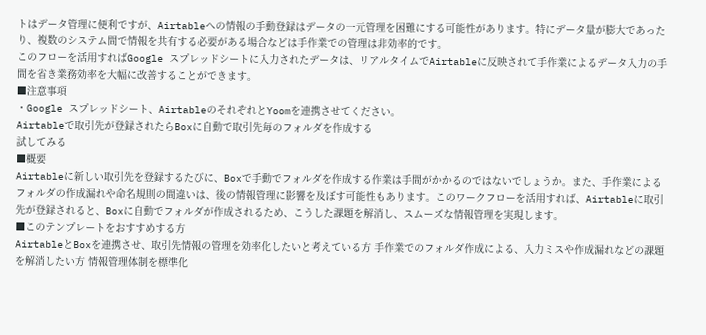トはデータ管理に便利ですが、Airtableへの情報の手動登録はデータの一元管理を困難にする可能性があります。特にデータ量が膨大であったり、複数のシステム間で情報を共有する必要がある場合などは手作業での管理は非効率的です。
このフローを活用すればGoogle スプレッドシートに入力されたデータは、リアルタイムでAirtableに反映されて手作業によるデータ入力の手間を省き業務効率を大幅に改善することができます。
■注意事項
・Google スプレッドシート、AirtableのそれぞれとYoomを連携させてください。
Airtableで取引先が登録されたらBoxに自動で取引先毎のフォルダを作成する
試してみる
■概要
Airtableに新しい取引先を登録するたびに、Boxで手動でフォルダを作成する作業は手間がかかるのではないでしょうか。また、手作業によるフォルダの作成漏れや命名規則の間違いは、後の情報管理に影響を及ぼす可能性もあります。このワークフローを活用すれば、Airtableに取引先が登録されると、Boxに自動でフォルダが作成されるため、こうした課題を解消し、スムーズな情報管理を実現します。
■このテンプレートをおすすめする方
AirtableとBoxを連携させ、取引先情報の管理を効率化したいと考えている方 手作業でのフォルダ作成による、入力ミスや作成漏れなどの課題を解消したい方 情報管理体制を標準化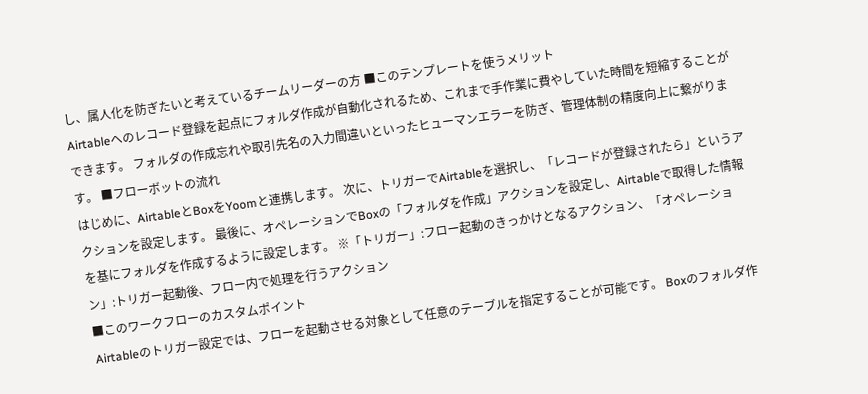し、属人化を防ぎたいと考えているチームリーダーの方 ■このテンプレートを使うメリット
Airtableへのレコード登録を起点にフォルダ作成が自動化されるため、これまで手作業に費やしていた時間を短縮することができます。 フォルダの作成忘れや取引先名の入力間違いといったヒューマンエラーを防ぎ、管理体制の精度向上に繋がります。 ■フローボットの流れ
はじめに、AirtableとBoxをYoomと連携します。 次に、トリガーでAirtableを選択し、「レコードが登録されたら」というアクションを設定します。 最後に、オペレーションでBoxの「フォルダを作成」アクションを設定し、Airtableで取得した情報を基にフォルダを作成するように設定します。 ※「トリガー」:フロー起動のきっかけとなるアクション、「オペレーション」:トリガー起動後、フロー内で処理を行うアクション
■このワークフローのカスタムポイント
Airtableのトリガー設定では、フローを起動させる対象として任意のテーブルを指定することが可能です。 Boxのフォルダ作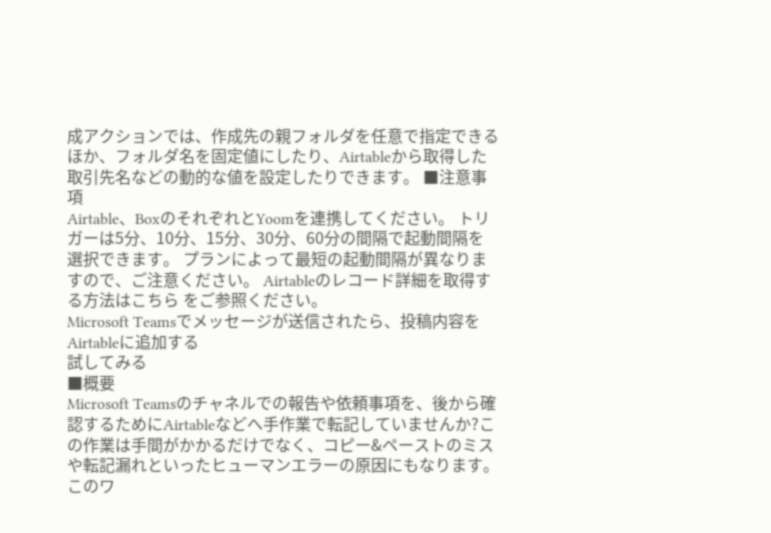成アクションでは、作成先の親フォルダを任意で指定できるほか、フォルダ名を固定値にしたり、Airtableから取得した取引先名などの動的な値を設定したりできます。 ■注意事項
Airtable、BoxのそれぞれとYoomを連携してください。 トリガーは5分、10分、15分、30分、60分の間隔で起動間隔を選択できます。 プランによって最短の起動間隔が異なりますので、ご注意ください。 Airtableのレコード詳細を取得する方法はこちら をご参照ください。
Microsoft Teamsでメッセージが送信されたら、投稿内容をAirtableに追加する
試してみる
■概要
Microsoft Teamsのチャネルでの報告や依頼事項を、後から確認するためにAirtableなどへ手作業で転記していませんか?この作業は手間がかかるだけでなく、コピー&ペーストのミスや転記漏れといったヒューマンエラーの原因にもなります。このワ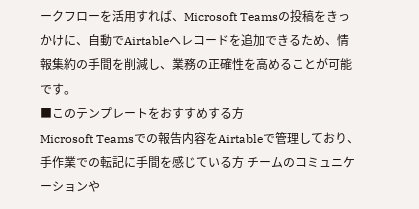ークフローを活用すれば、Microsoft Teamsの投稿をきっかけに、自動でAirtableへレコードを追加できるため、情報集約の手間を削減し、業務の正確性を高めることが可能です。
■このテンプレートをおすすめする方
Microsoft Teamsでの報告内容をAirtableで管理しており、手作業での転記に手間を感じている方 チームのコミュニケーションや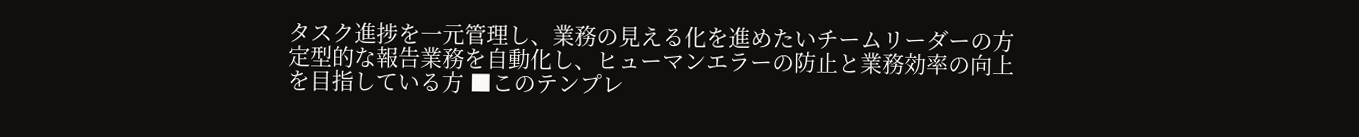タスク進捗を一元管理し、業務の見える化を進めたいチームリーダーの方 定型的な報告業務を自動化し、ヒューマンエラーの防止と業務効率の向上を目指している方 ■このテンプレ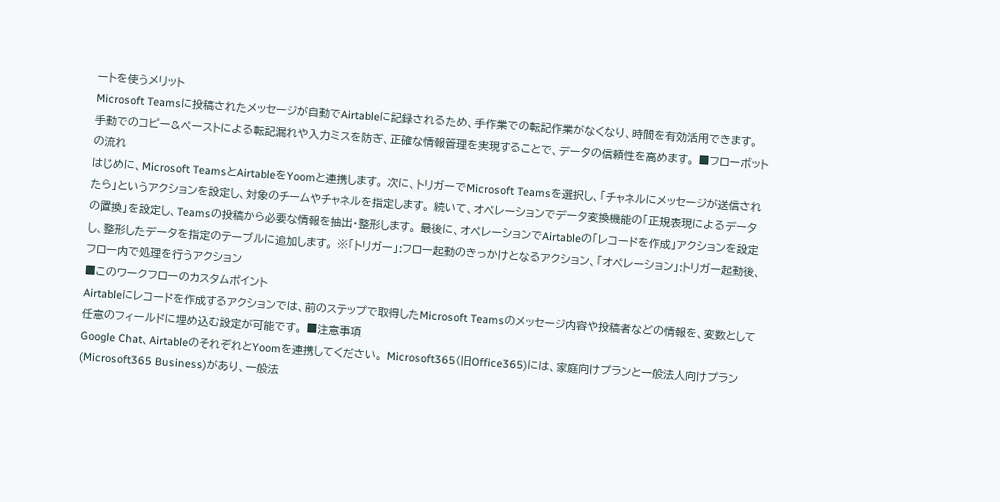ートを使うメリット
Microsoft Teamsに投稿されたメッセージが自動でAirtableに記録されるため、手作業での転記作業がなくなり、時間を有効活用できます。 手動でのコピー&ペーストによる転記漏れや入力ミスを防ぎ、正確な情報管理を実現することで、データの信頼性を高めます。 ■フローボットの流れ
はじめに、Microsoft TeamsとAirtableをYoomと連携します。 次に、トリガーでMicrosoft Teamsを選択し、「チャネルにメッセージが送信されたら」というアクションを設定し、対象のチームやチャネルを指定します。 続いて、オペレーションでデータ変換機能の「正規表現によるデータの置換」を設定し、Teamsの投稿から必要な情報を抽出・整形します。 最後に、オペレーションでAirtableの「レコードを作成」アクションを設定し、整形したデータを指定のテーブルに追加します。 ※「トリガー」:フロー起動のきっかけとなるアクション、「オペレーション」:トリガー起動後、フロー内で処理を行うアクション
■このワークフローのカスタムポイント
Airtableにレコードを作成するアクションでは、前のステップで取得したMicrosoft Teamsのメッセージ内容や投稿者などの情報を、変数として任意のフィールドに埋め込む設定が可能です。 ■注意事項
Google Chat、AirtableのそれぞれとYoomを連携してください。 Microsoft365(旧Office365)には、家庭向けプランと一般法人向けプラン(Microsoft365 Business)があり、一般法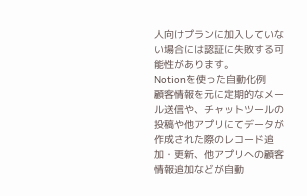人向けプランに加入していない場合には認証に失敗する可能性があります。
Notionを使った自動化例
顧客情報を元に定期的なメール送信や、チャットツールの投稿や他アプリにてデータが作成された際のレコード追加・更新、他アプリへの顧客情報追加などが自動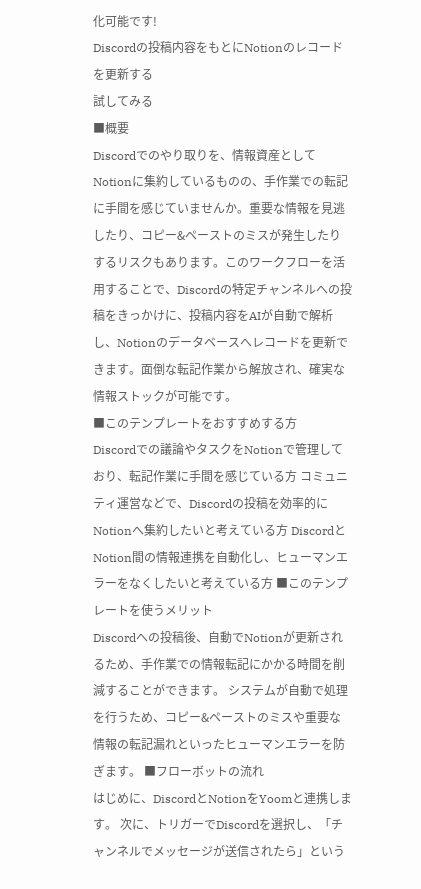化可能です!
Discordの投稿内容をもとにNotionのレコードを更新する
試してみる
■概要
Discordでのやり取りを、情報資産としてNotionに集約しているものの、手作業での転記に手間を感じていませんか。重要な情報を見逃したり、コピー&ペーストのミスが発生したりするリスクもあります。このワークフローを活用することで、Discordの特定チャンネルへの投稿をきっかけに、投稿内容をAIが自動で解析し、Notionのデータベースへレコードを更新できます。面倒な転記作業から解放され、確実な情報ストックが可能です。
■このテンプレートをおすすめする方
Discordでの議論やタスクをNotionで管理しており、転記作業に手間を感じている方 コミュニティ運営などで、Discordの投稿を効率的にNotionへ集約したいと考えている方 DiscordとNotion間の情報連携を自動化し、ヒューマンエラーをなくしたいと考えている方 ■このテンプレートを使うメリット
Discordへの投稿後、自動でNotionが更新されるため、手作業での情報転記にかかる時間を削減することができます。 システムが自動で処理を行うため、コピー&ペーストのミスや重要な情報の転記漏れといったヒューマンエラーを防ぎます。 ■フローボットの流れ
はじめに、DiscordとNotionをYoomと連携します。 次に、トリガーでDiscordを選択し、「チャンネルでメッセージが送信されたら」という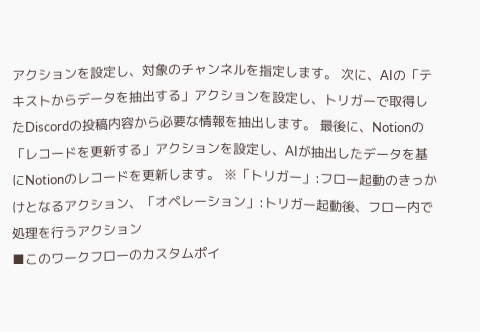アクションを設定し、対象のチャンネルを指定します。 次に、AIの「テキストからデータを抽出する」アクションを設定し、トリガーで取得したDiscordの投稿内容から必要な情報を抽出します。 最後に、Notionの「レコードを更新する」アクションを設定し、AIが抽出したデータを基にNotionのレコードを更新します。 ※「トリガー」:フロー起動のきっかけとなるアクション、「オペレーション」:トリガー起動後、フロー内で処理を行うアクション
■このワークフローのカスタムポイ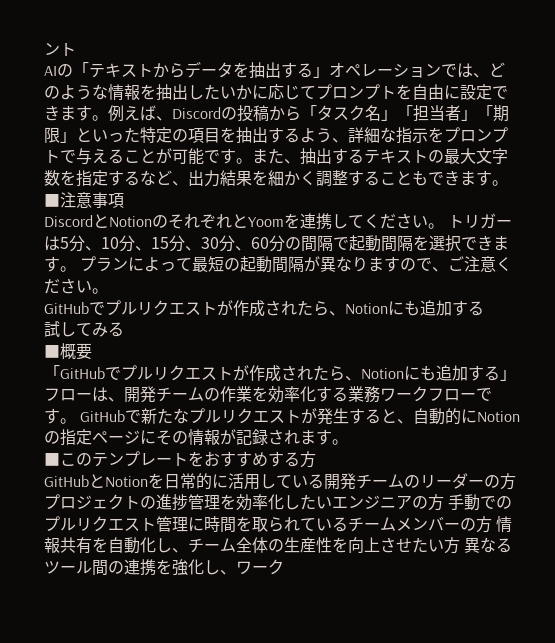ント
AIの「テキストからデータを抽出する」オペレーションでは、どのような情報を抽出したいかに応じてプロンプトを自由に設定できます。例えば、Discordの投稿から「タスク名」「担当者」「期限」といった特定の項目を抽出するよう、詳細な指示をプロンプトで与えることが可能です。また、抽出するテキストの最大文字数を指定するなど、出力結果を細かく調整することもできます。 ■注意事項
DiscordとNotionのそれぞれとYoomを連携してください。 トリガーは5分、10分、15分、30分、60分の間隔で起動間隔を選択できます。 プランによって最短の起動間隔が異なりますので、ご注意ください。
GitHubでプルリクエストが作成されたら、Notionにも追加する
試してみる
■概要
「GitHubでプルリクエストが作成されたら、Notionにも追加する」フローは、開発チームの作業を効率化する業務ワークフローです。 GitHubで新たなプルリクエストが発生すると、自動的にNotionの指定ページにその情報が記録されます。
■このテンプレートをおすすめする方
GitHubとNotionを日常的に活用している開発チームのリーダーの方 プロジェクトの進捗管理を効率化したいエンジニアの方 手動でのプルリクエスト管理に時間を取られているチームメンバーの方 情報共有を自動化し、チーム全体の生産性を向上させたい方 異なるツール間の連携を強化し、ワーク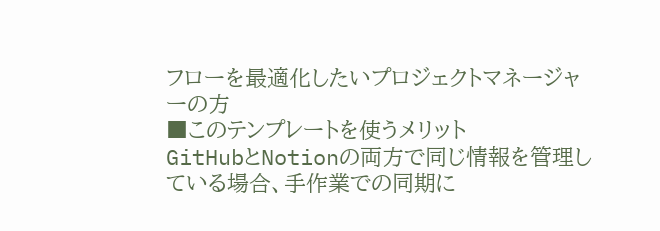フローを最適化したいプロジェクトマネージャーの方
■このテンプレートを使うメリット
GitHubとNotionの両方で同じ情報を管理している場合、手作業での同期に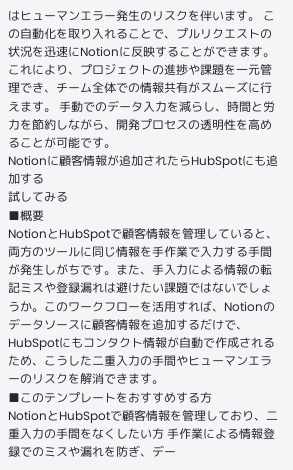はヒューマンエラー発生のリスクを伴います。 この自動化を取り入れることで、プルリクエストの状況を迅速にNotionに反映することができます。 これにより、プロジェクトの進捗や課題を一元管理でき、チーム全体での情報共有がスムーズに行えます。 手動でのデータ入力を減らし、時間と労力を節約しながら、開発プロセスの透明性を高めることが可能です。
Notionに顧客情報が追加されたらHubSpotにも追加する
試してみる
■概要
NotionとHubSpotで顧客情報を管理していると、両方のツールに同じ情報を手作業で入力する手間が発生しがちです。また、手入力による情報の転記ミスや登録漏れは避けたい課題ではないでしょうか。このワークフローを活用すれば、Notionのデータソースに顧客情報を追加するだけで、HubSpotにもコンタクト情報が自動で作成されるため、こうした二重入力の手間やヒューマンエラーのリスクを解消できます。
■このテンプレートをおすすめする方
NotionとHubSpotで顧客情報を管理しており、二重入力の手間をなくしたい方 手作業による情報登録でのミスや漏れを防ぎ、デー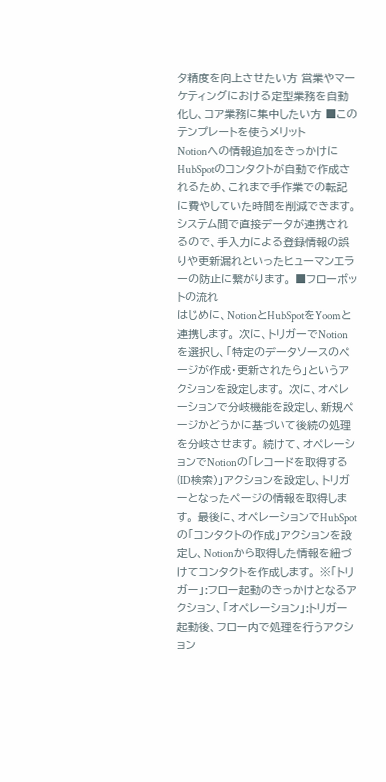タ精度を向上させたい方 営業やマーケティングにおける定型業務を自動化し、コア業務に集中したい方 ■このテンプレートを使うメリット
Notionへの情報追加をきっかけにHubSpotのコンタクトが自動で作成されるため、これまで手作業での転記に費やしていた時間を削減できます。 システム間で直接データが連携されるので、手入力による登録情報の誤りや更新漏れといったヒューマンエラーの防止に繋がります。 ■フローボットの流れ
はじめに、NotionとHubSpotをYoomと連携します。 次に、トリガーでNotionを選択し、「特定のデータソースのページが作成・更新されたら」というアクションを設定します。 次に、オペレーションで分岐機能を設定し、新規ページかどうかに基づいて後続の処理を分岐させます。 続けて、オペレーションでNotionの「レコードを取得する(ID検索)」アクションを設定し、トリガーとなったページの情報を取得します。 最後に、オペレーションでHubSpotの「コンタクトの作成」アクションを設定し、Notionから取得した情報を紐づけてコンタクトを作成します。 ※「トリガー」:フロー起動のきっかけとなるアクション、「オペレーション」:トリガー起動後、フロー内で処理を行うアクション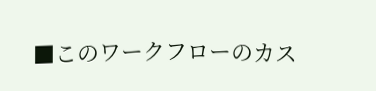■このワークフローのカス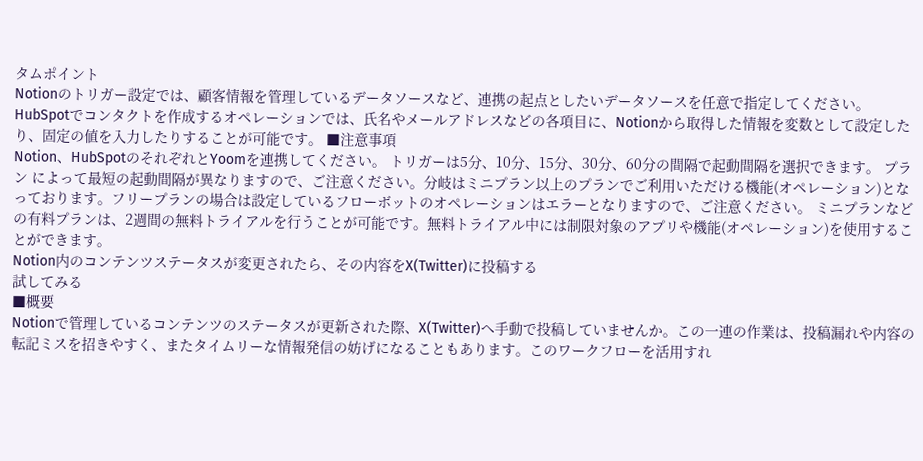タムポイント
Notionのトリガー設定では、顧客情報を管理しているデータソースなど、連携の起点としたいデータソースを任意で指定してください。 HubSpotでコンタクトを作成するオペレーションでは、氏名やメールアドレスなどの各項目に、Notionから取得した情報を変数として設定したり、固定の値を入力したりすることが可能です。 ■注意事項
Notion、HubSpotのそれぞれとYoomを連携してください。 トリガーは5分、10分、15分、30分、60分の間隔で起動間隔を選択できます。 プラン によって最短の起動間隔が異なりますので、ご注意ください。分岐はミニプラン以上のプランでご利用いただける機能(オペレーション)となっております。フリープランの場合は設定しているフローボットのオペレーションはエラーとなりますので、ご注意ください。 ミニプランなどの有料プランは、2週間の無料トライアルを行うことが可能です。無料トライアル中には制限対象のアプリや機能(オペレーション)を使用することができます。
Notion内のコンテンツステータスが変更されたら、その内容をX(Twitter)に投稿する
試してみる
■概要
Notionで管理しているコンテンツのステータスが更新された際、X(Twitter)へ手動で投稿していませんか。この一連の作業は、投稿漏れや内容の転記ミスを招きやすく、またタイムリーな情報発信の妨げになることもあります。このワークフローを活用すれ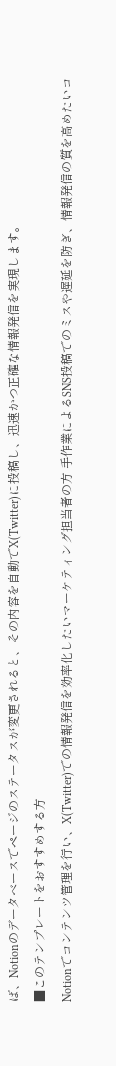ば、Notionのデータベースでページのステータスが変更されると、その内容を自動でX(Twitter)に投稿し、迅速かつ正確な情報発信を実現します。
■このテンプレートをおすすめする方
Notionでコンテンツ管理を行い、X(Twitter)での情報発信を効率化したいマーケティング担当者の方 手作業によるSNS投稿でのミスや遅延を防ぎ、情報発信の質を高めたいコ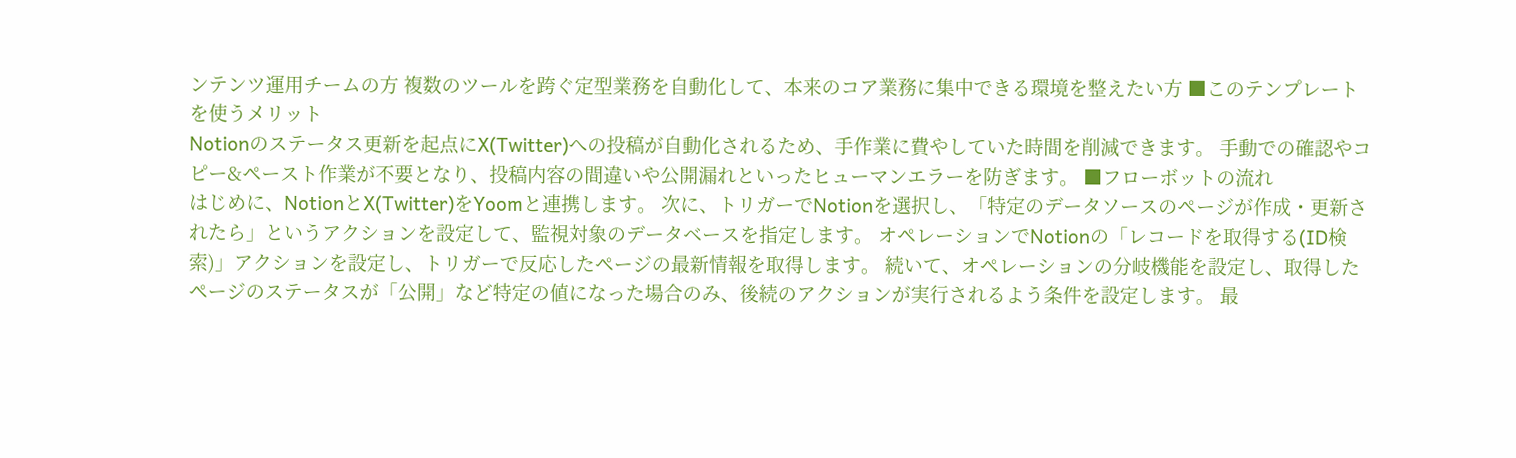ンテンツ運用チームの方 複数のツールを跨ぐ定型業務を自動化して、本来のコア業務に集中できる環境を整えたい方 ■このテンプレートを使うメリット
Notionのステータス更新を起点にX(Twitter)への投稿が自動化されるため、手作業に費やしていた時間を削減できます。 手動での確認やコピー&ペースト作業が不要となり、投稿内容の間違いや公開漏れといったヒューマンエラーを防ぎます。 ■フローボットの流れ
はじめに、NotionとX(Twitter)をYoomと連携します。 次に、トリガーでNotionを選択し、「特定のデータソースのページが作成・更新されたら」というアクションを設定して、監視対象のデータベースを指定します。 オペレーションでNotionの「レコードを取得する(ID検索)」アクションを設定し、トリガーで反応したページの最新情報を取得します。 続いて、オペレーションの分岐機能を設定し、取得したページのステータスが「公開」など特定の値になった場合のみ、後続のアクションが実行されるよう条件を設定します。 最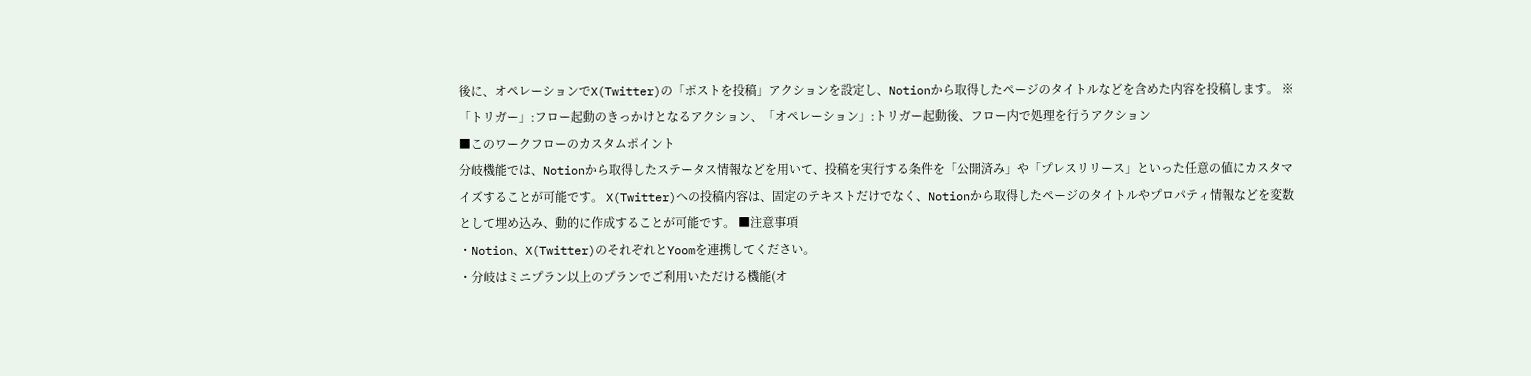後に、オペレーションでX(Twitter)の「ポストを投稿」アクションを設定し、Notionから取得したページのタイトルなどを含めた内容を投稿します。 ※「トリガー」:フロー起動のきっかけとなるアクション、「オペレーション」:トリガー起動後、フロー内で処理を行うアクション
■このワークフローのカスタムポイント
分岐機能では、Notionから取得したステータス情報などを用いて、投稿を実行する条件を「公開済み」や「プレスリリース」といった任意の値にカスタマイズすることが可能です。 X(Twitter)への投稿内容は、固定のテキストだけでなく、Notionから取得したページのタイトルやプロパティ情報などを変数として埋め込み、動的に作成することが可能です。 ■注意事項
・Notion、X(Twitter)のそれぞれとYoomを連携してください。
・分岐はミニプラン以上のプランでご利用いただける機能(オ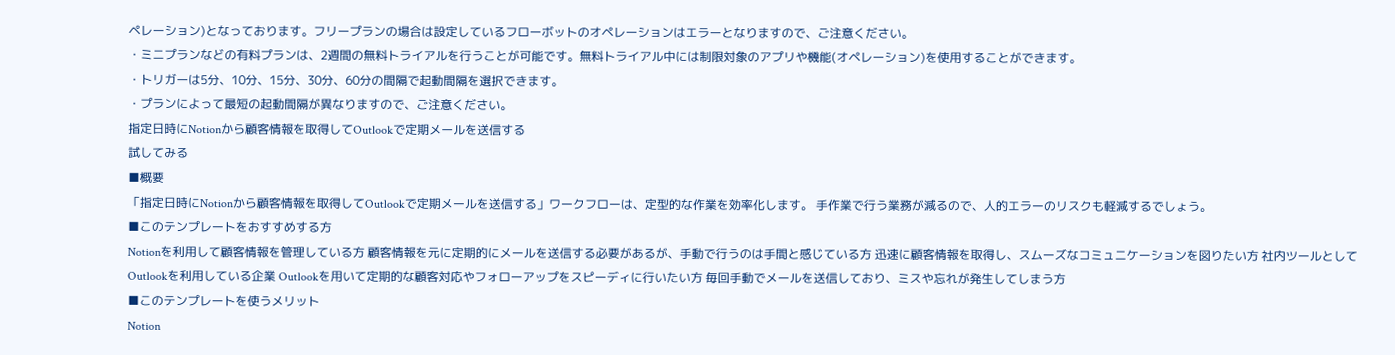ペレーション)となっております。フリープランの場合は設定しているフローボットのオペレーションはエラーとなりますので、ご注意ください。
・ミニプランなどの有料プランは、2週間の無料トライアルを行うことが可能です。無料トライアル中には制限対象のアプリや機能(オペレーション)を使用することができます。
・トリガーは5分、10分、15分、30分、60分の間隔で起動間隔を選択できます。
・プランによって最短の起動間隔が異なりますので、ご注意ください。
指定日時にNotionから顧客情報を取得してOutlookで定期メールを送信する
試してみる
■概要
「指定日時にNotionから顧客情報を取得してOutlookで定期メールを送信する」ワークフローは、定型的な作業を効率化します。 手作業で行う業務が減るので、人的エラーのリスクも軽減するでしょう。
■このテンプレートをおすすめする方
Notionを利用して顧客情報を管理している方 顧客情報を元に定期的にメールを送信する必要があるが、手動で行うのは手間と感じている方 迅速に顧客情報を取得し、スムーズなコミュニケーションを図りたい方 社内ツールとしてOutlookを利用している企業 Outlookを用いて定期的な顧客対応やフォローアップをスピーディに行いたい方 毎回手動でメールを送信しており、ミスや忘れが発生してしまう方
■このテンプレートを使うメリット
Notion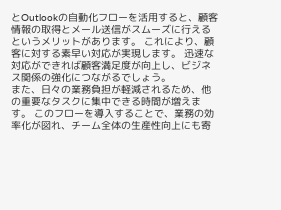とOutlookの自動化フローを活用すると、顧客情報の取得とメール送信がスムーズに行えるというメリットがあります。 これにより、顧客に対する素早い対応が実現します。 迅速な対応ができれば顧客満足度が向上し、ビジネス関係の強化につながるでしょう。
また、日々の業務負担が軽減されるため、他の重要なタスクに集中できる時間が増えます。 このフローを導入することで、業務の効率化が図れ、チーム全体の生産性向上にも寄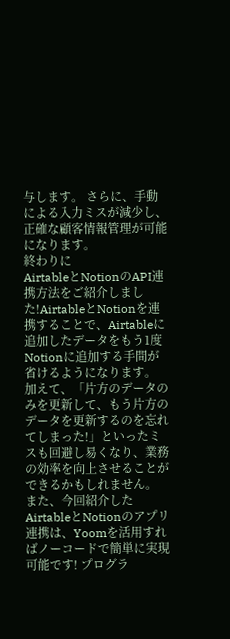与します。 さらに、手動による入力ミスが減少し、正確な顧客情報管理が可能になります。
終わりに
AirtableとNotionのAPI連携方法をご紹介しました!AirtableとNotionを連携することで、Airtableに追加したデータをもう1度Notionに追加する手間が省けるようになります。 加えて、「片方のデータのみを更新して、もう片方のデータを更新するのを忘れてしまった!」といったミスも回避し易くなり、業務の効率を向上させることができるかもしれません。
また、今回紹介したAirtableとNotionのアプリ連携は、Yoomを活用すればノーコードで簡単に実現可能です! プログラ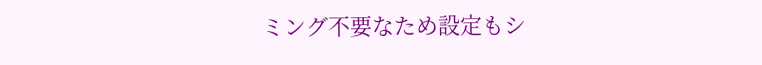ミング不要なため設定もシ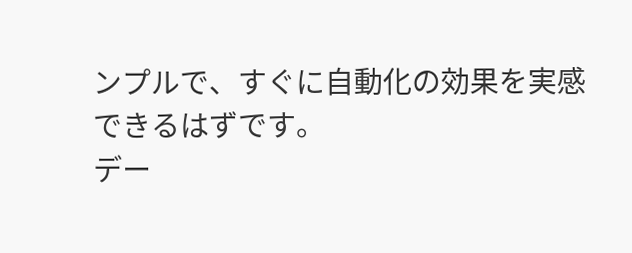ンプルで、すぐに自動化の効果を実感できるはずです。
デー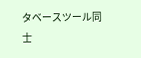タベースツール同士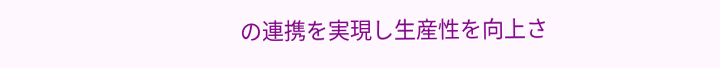の連携を実現し生産性を向上さ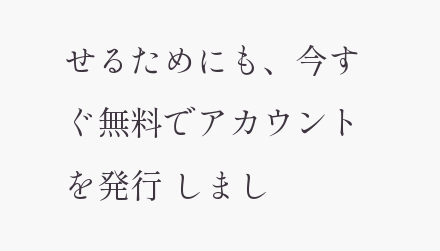せるためにも、今すぐ無料でアカウントを発行 しまし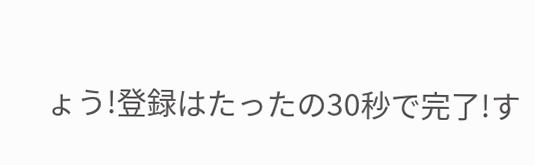ょう!登録はたったの30秒で完了!す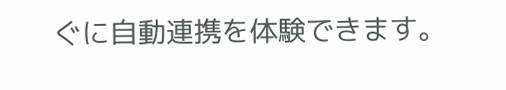ぐに自動連携を体験できます。